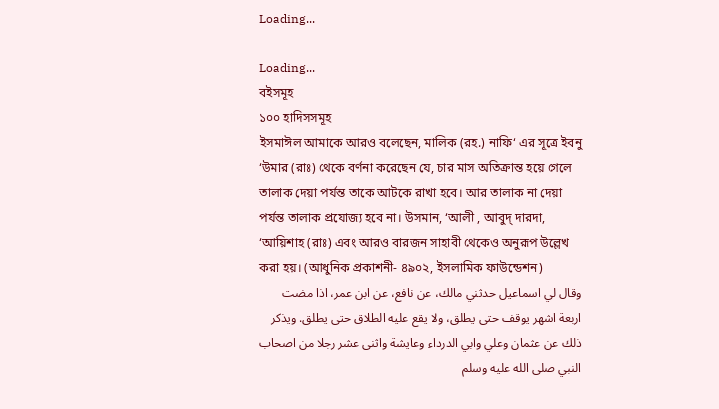Loading...

Loading...
বইসমূহ
১০০ হাদিসসমূহ
ইসমাঈল আমাকে আরও বলেছেন, মালিক (রহ.) নাফি‘ এর সূত্রে ইবনু ‘উমার (রাঃ) থেকে বর্ণনা করেছেন যে, চার মাস অতিক্রান্ত হয়ে গেলে তালাক দেয়া পর্যন্ত তাকে আটকে রাখা হবে। আর তালাক না দেয়া পর্যন্ত তালাক প্রযোজ্য হবে না। উসমান, ‘আলী , আবুদ্ দারদা, ‘আয়িশাহ (রাঃ) এবং আরও বারজন সাহাবী থেকেও অনুরূপ উল্লেখ করা হয়। (আধুনিক প্রকাশনী- ৪৯০২, ইসলামিক ফাউন্ডেশন)
وقال لي اسماعيل حدثني مالك، عن نافع، عن ابن عمر، اذا مضت اربعة اشهر يوقف حتى يطلق، ولا يقع عليه الطلاق حتى يطلق. ويذكر ذلك عن عثمان وعلي وابي الدرداء وعايشة واثنى عشر رجلا من اصحاب النبي صلى الله عليه وسلم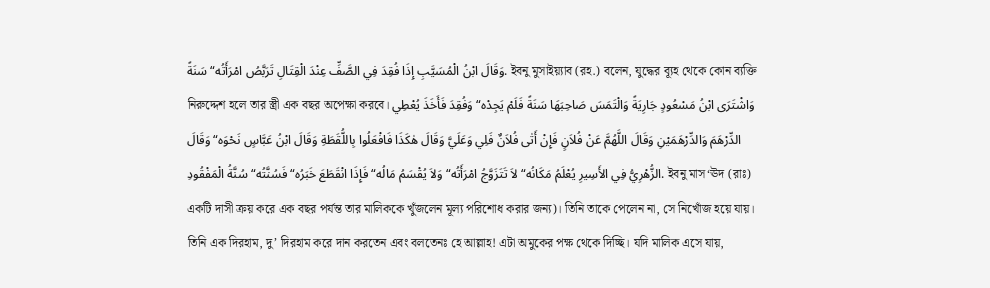وَقَالَ ابْنُ الْمُسَيَّبِ إِذَا فُقِدَ فِي الصَّفِّ عِنْدَ الْقِتَالِ تَرَبَّصُ امْرَأَتُه“ سَنَةً. ইবনু মুসাইয়্যাব (রহ.) বলেন, যুদ্ধের ব্যূহ থেকে কোন ব্যক্তি নিরুদ্দেশ হলে তার স্ত্রী এক বছর অপেক্ষা করবে। وَاشْتَرَى ابْنُ مَسْعُودٍ جَارِيَةً وَالْتَمَسَ صَاحِبَهَا سَنَةً فَلَمْ يَجِدْه“ وَفُقِدَ فَأَخَذَ يُعْطِي الدِّرْهَمَ وَالدِّرْهَمَيْنِ وَقَالَ اللَّهُمَّ عَنْ فُلاَنٍ فَإِنْ أَتٰى فُلاَنٌ فَلِي وَعَلَيَّ وَقَالَ هٰكَذَا فَافْعَلُوا بِاللُّقَطَةِ وَقَالَ ابْنُ عَبَّاسٍ نَحْوَه“ وَقَالَ الزُّهْرِيُّ فِي الأَسِيرِ يُعْلَمُ مَكَانُه“ لاَ تَتَزَوَّجُ امْرَأَتُه“ وَلاَ يُقْسَمُ مَالُه“ فَإِذَا انْقَطَعَ خَبَرُه“ فَسُنَّتُه“ سُنَّةُ الْمَفْقُودِ. ইবনু মাস‘ঊদ (রাঃ) একটি দাসী ক্রয় করে এক বছর পর্যন্ত তার মালিককে খুঁজলেন মূল্য পরিশোধ করার জন্য)। তিনি তাকে পেলেন না, সে নিখোঁজ হয়ে যায়। তিনি এক দিরহাম, দু’ দিরহাম করে দান করতেন এবং বলতেনঃ হে আল্লাহ! এটা অমুকের পক্ষ থেকে দিচ্ছি। যদি মালিক এসে যায়,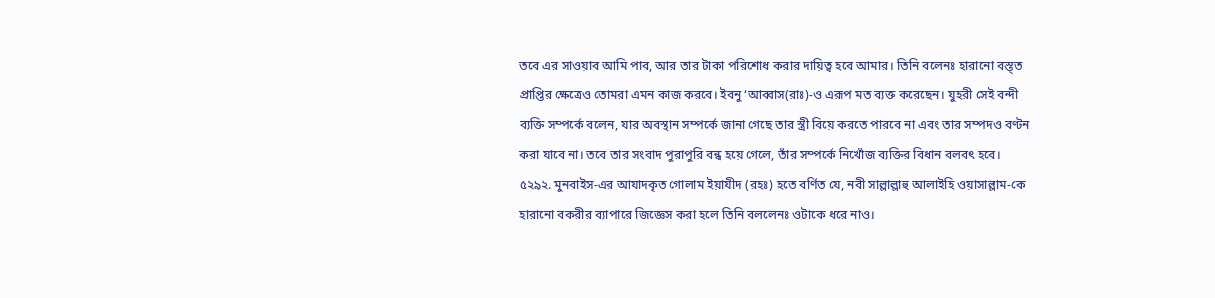তবে এর সাওয়াব আমি পাব, আর তার টাকা পরিশোধ করার দায়িত্ব হবে আমার। তিনি বলেনঃ হারানো বস্ত্ত প্রাপ্তির ক্ষেত্রেও তোমরা এমন কাজ করবে। ইবনু ‘আব্বাস(রাঃ)-ও এরূপ মত ব্যক্ত করেছেন। যুহরী সেই বন্দী ব্যক্তি সম্পর্কে বলেন, যার অবস্থান সম্পর্কে জানা গেছে তার স্ত্রী বিয়ে করতে পারবে না এবং তার সম্পদও বণ্টন করা যাবে না। তবে তার সংবাদ পুরাপুরি বন্ধ হয়ে গেলে, তাঁর সম্পর্কে নিখোঁজ ব্যক্তির বিধান বলবৎ হবে। ৫২৯২. মুনবাইস-এর আযাদকৃত গোলাম ইয়াযীদ (রহঃ) হতে বর্ণিত যে, নবী সাল্লাল্লাহু আলাইহি ওয়াসাল্লাম-কে হারানো বকরীর ব্যাপারে জিজ্ঞেস করা হলে তিনি বললেনঃ ওটাকে ধরে নাও।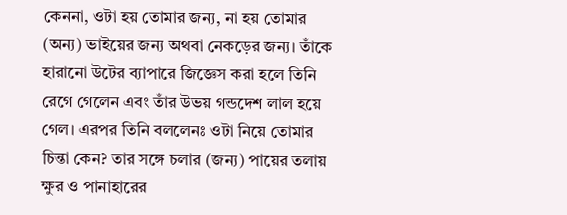কেননা, ওটা হয় তোমার জন্য, না হয় তোমার (অন্য) ভাইয়ের জন্য অথবা নেকড়ের জন্য। তাঁকে হারানো উটের ব্যাপারে জিজ্ঞেস করা হলে তিনি রেগে গেলেন এবং তাঁর উভয় গন্ডদেশ লাল হয়ে গেল। এরপর তিনি বললেনঃ ওটা নিয়ে তোমার চিন্তা কেন? তার সঙ্গে চলার (জন্য) পায়ের তলায় ক্ষুর ও পানাহারের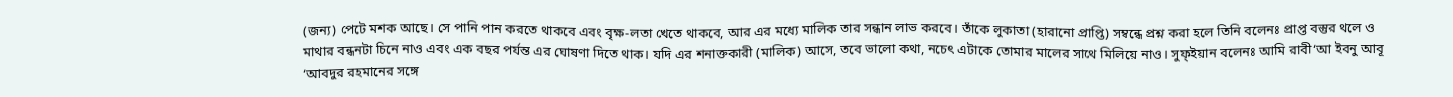(জন্য) পেটে মশক আছে। সে পানি পান করতে থাকবে এবং বৃক্ষ-লতা খেতে থাকবে, আর এর মধ্যে মালিক তার সন্ধান লাভ করবে। তাঁকে লুকাতা (হারানো প্রাপ্তি) সম্বন্ধে প্রশ্ন করা হলে তিনি বলেনঃ প্রাপ্ত বস্তুর থলে ও মাথার বন্ধনটা চিনে নাও এবং এক বছর পর্যন্ত এর ঘোষণা দিতে থাক। যদি এর শনাক্তকারী (মালিক) আসে, তবে ভালো কথা, নচেৎ এটাকে তোমার মালের সাথে মিলিয়ে নাও। সুফ্ইয়ান বলেনঃ আমি রাবী‘আ ইবনু আবূ ‘আবদুর রহমানের সঙ্গে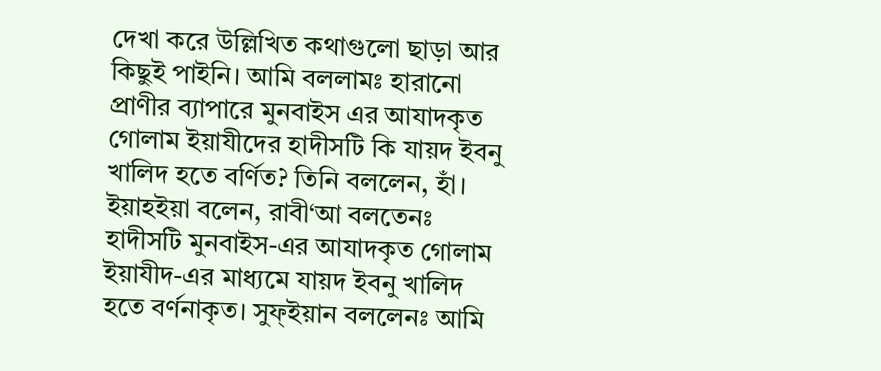দেখা করে উল্লিখিত কথাগুলো ছাড়া আর কিছুই পাইনি। আমি বললামঃ হারানো প্রাণীর ব্যাপারে মুনবাইস এর আযাদকৃত গোলাম ইয়াযীদের হাদীসটি কি যায়দ ইবনু খালিদ হতে বর্ণিত? তিনি বললেন, হাঁ। ইয়াহইয়া বলেন, রাবী‘আ বলতেনঃ হাদীসটি মুনবাইস-এর আযাদকৃত গোলাম ইয়াযীদ-এর মাধ্যমে যায়দ ইবনু খালিদ হতে বর্ণনাকৃত। সুফ্ইয়ান বললেনঃ আমি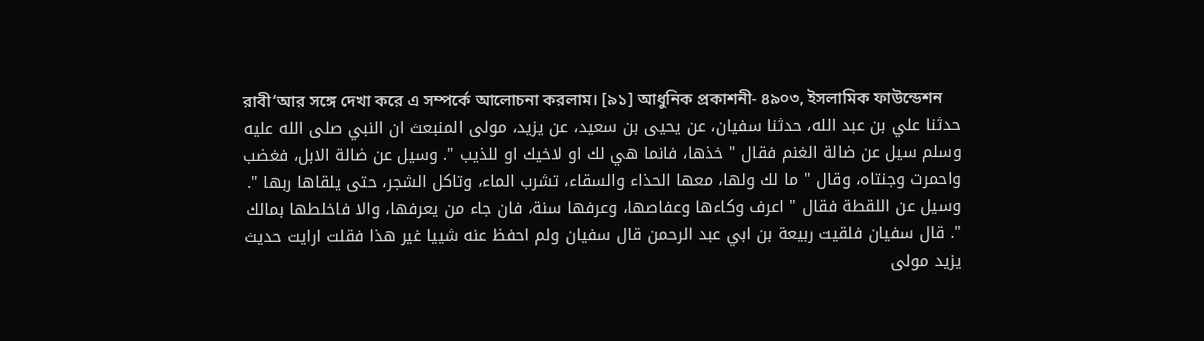রাবী‘আর সঙ্গে দেখা করে এ সম্পর্কে আলোচনা করলাম। [৯১] আধুনিক প্রকাশনী- ৪৯০৩, ইসলামিক ফাউন্ডেশন
حدثنا علي بن عبد الله، حدثنا سفيان، عن يحيى بن سعيد، عن يزيد، مولى المنبعث ان النبي صلى الله عليه وسلم سيل عن ضالة الغنم فقال " خذها، فانما هي لك او لاخيك او للذيب ". وسيل عن ضالة الابل، فغضب واحمرت وجنتاه، وقال " ما لك ولها، معها الحذاء والسقاء، تشرب الماء، وتاكل الشجر، حتى يلقاها ربها ". وسيل عن اللقطة فقال " اعرف وكاءها وعفاصها، وعرفها سنة، فان جاء من يعرفها، والا فاخلطها بمالك ". قال سفيان فلقيت ربيعة بن ابي عبد الرحمن قال سفيان ولم احفظ عنه شييا غير هذا فقلت ارايت حديث يزيد مولى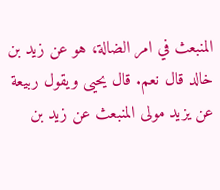المنبعث في امر الضالة، هو عن زيد بن خالد قال نعم. قال يحيى ويقول ربيعة عن يزيد مولى المنبعث عن زيد بن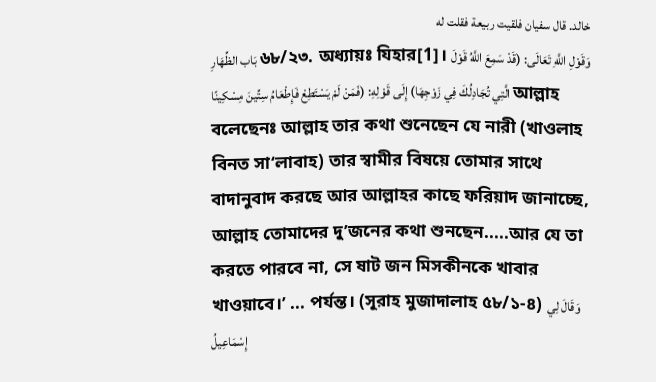خالد. قال سفيان فلقيت ربيعة فقلت له
بَاب الظِّهَارِ ৬৮/২৩. অধ্যায়ঃ যিহার[1]। وَقَوْلِ اللَّهِ تَعَالَى: (قَدْ سَمِعَ اللَّهُ قَوْلَ الَّتِي تُجَادِلُكَ فِي زَوْجِهَا) إِلَى قَوْلِهِ: (فَمَنْ لَمْ يَسْتَطِعْ فَإِطْعَامُ سِتِّينَ مِسْكِينًا আল্লাহ বলেছেনঃ আল্লাহ তার কথা শুনেছেন যে নারী (খাওলাহ বিনত সা‘লাবাহ) তার স্বামীর বিষয়ে তোমার সাথে বাদানুবাদ করছে আর আল্লাহর কাছে ফরিয়াদ জানাচ্ছে, আল্লাহ তোমাদের দু’জনের কথা শুনছেন.....আর যে তা করতে পারবে না, সে ষাট জন মিসকীনকে খাবার খাওয়াবে।’ ... পর্যন্ত। (সূরাহ মুজাদালাহ ৫৮/১-৪) وَقَالَ لِي إِسْمَاعِيلُ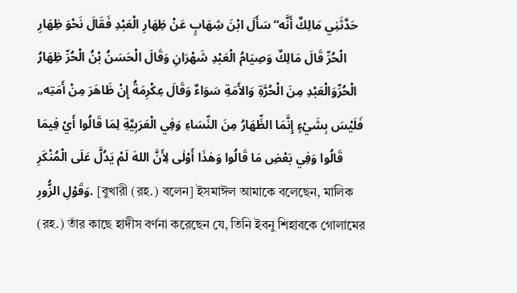حَدَّثَنِي مَالِكٌ أَنَّه“ سَأَلَ ابْنَ شِهَابٍ عَنْ ظِهَارِ الْعَبْدِ فَقَالَ نَحْوَ ظِهَارِ الْحُرِّ قَالَ مَالِكٌ وَصِيَامُ الْعَبْدِ شَهْرَانِ وَقَالَ الْحَسَنُ بْنُ الْحُرِّ ظِهَارُ الْحُرِّوَالْعَبْدِ مِنَ الْحُرَّةِ وَالأَمَةِ سَوَاءٌ وَقَالَ عِكْرِمَةُ إِنْ ظَاهَرَ مِنْ أَمَتِه„ فَلَيْسَ بِشَيْءٍ إِنَّمَا الظِّهَارُ مِنَ النِّسَاءِ وَفِي الْعَرَبِيَّةِ لِمَا قَالُوا أَيْ فِيمَا قَالُوا وَفِي بَعْضِ مَا قَالُوا وَهٰذَا أَوْلٰى لِأَنَّ اللهَ لَمْ يَدُلَّ عَلَى الْمُنْكَرِ وَقَوْلِ الزُّورِ. [বুখারী (রহ.) বলেন] ইসমাঈল আমাকে বলেছেন, মালিক (রহ.) তাঁর কাছে হাদীস বর্ণনা করেছেন যে, তিনি ইবনু শিহাবকে গোলামের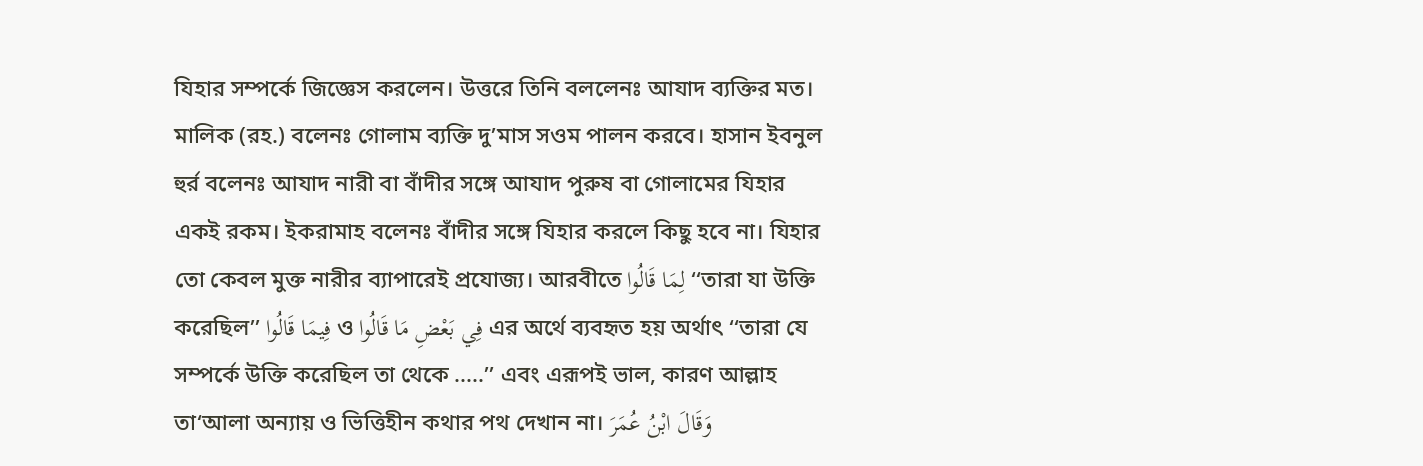যিহার সম্পর্কে জিজ্ঞেস করলেন। উত্তরে তিনি বললেনঃ আযাদ ব্যক্তির মত। মালিক (রহ.) বলেনঃ গোলাম ব্যক্তি দু’মাস সওম পালন করবে। হাসান ইবনুল হুর্র বলেনঃ আযাদ নারী বা বাঁদীর সঙ্গে আযাদ পুরুষ বা গোলামের যিহার একই রকম। ইকরামাহ বলেনঃ বাঁদীর সঙ্গে যিহার করলে কিছু হবে না। যিহার তো কেবল মুক্ত নারীর ব্যাপারেই প্রযোজ্য। আরবীতে لِمَا قَالُوا ‘‘তারা যা উক্তি করেছিল’’ فِيمَا قَالُوا ও فِي بَعْضِ مَا قَالُوا এর অর্থে ব্যবহৃত হয় অর্থাৎ ‘‘তারা যে সম্পর্কে উক্তি করেছিল তা থেকে .....’’ এবং এরূপই ভাল, কারণ আল্লাহ তা‘আলা অন্যায় ও ভিত্তিহীন কথার পথ দেখান না। وَقَالَ ابْنُ عُمَرَ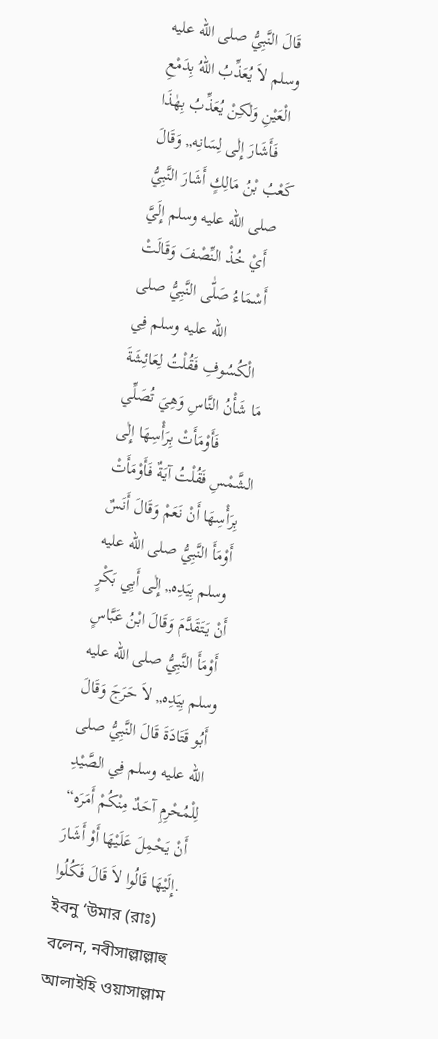قَالَ النَّبِيُّ صلى الله عليه وسلم لاَ يُعَذِّبُ اللهُ بِدَمْعِ الْعَيْنِ وَلٰكِنْ يُعَذِّبُ بِهٰذَا فَأَشَارَ إِلٰى لِسَانِه„ وَقَالَ كَعْبُ بْنُ مَالِكٍ أَشَارَ النَّبِيُّ صلى الله عليه وسلم إِلَيَّ أَيْ خُذْ النِّصْفَ وَقَالَتْ أَسْمَاءُ صَلّٰى النَّبِيُّ صلى الله عليه وسلم فِي الْكُسُوفِ فَقُلْتُ لِعَائِشَةَ مَا شَأْنُ النَّاسِ وَهِيَ تُصَلِّي فَأَوْمَأَتْ بِرَأْسِهَا إِلٰى الشَّمْسِ فَقُلْتُ آيَةٌ فَأَوْمَأَتْ بِرَأْسِهَا أَنْ نَعَمْ وَقَالَ أَنَسٌ أَوْمَأَ النَّبِيُّ صلى الله عليه وسلم بِيَدِه„ إِلٰى أَبِي بَكْرٍ أَنْ يَتَقَدَّمَ وَقَالَ ابْنُ عَبَّاسٍ أَوْمَأَ النَّبِيُّ صلى الله عليه وسلم بِيَدِه„ لاَ حَرَجَ وَقَالَ أَبُو قَتَادَةَ قَالَ النَّبِيُّ صلى الله عليه وسلم فِي الصَّيْدِ لِلْمُحْرِمِ آحَدٌ مِنْكُمْ أَمَرَه“ أَنْ يَحْمِلَ عَلَيْهَا أَوْ أَشَارَ إِلَيْهَا قَالُوا لاَ قَالَ فَكُلُوا. ইবনু ‘উমার (রাঃ) বলেন, নবীসাল্লাল্লাহু আলাইহি ওয়াসাল্লাম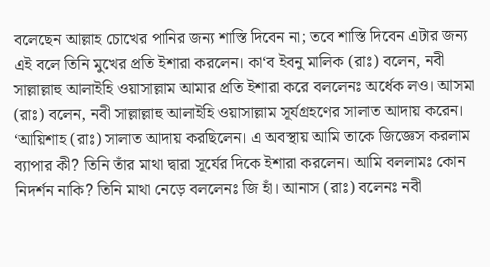বলেছেন আল্লাহ চোখের পানির জন্য শাস্তি দিবেন না; তবে শাস্তি দিবেন এটার জন্য এই বলে তিনি মুখের প্রতি ইশারা করলেন। কা‘ব ইবনু মালিক (রাঃ) বলেন, নবী সাল্লাল্লাহু আলাইহি ওয়াসাল্লাম আমার প্রতি ইশারা করে বললেনঃ অর্ধেক লও। আসমা (রাঃ) বলেন, নবী সাল্লাল্লাহু আলাইহি ওয়াসাল্লাম সূর্যগ্রহণের সালাত আদায় করেন। ‘আয়িশাহ (রাঃ) সালাত আদায় করছিলেন। এ অবস্থায় আমি তাকে জিজ্ঞেস করলাম ব্যাপার কী? তিনি তাঁর মাথা দ্বারা সূর্যের দিকে ইশারা করলেন। আমি বললামঃ কোন নিদর্শন নাকি? তিনি মাথা নেড়ে বললেনঃ জি হাঁ। আনাস (রাঃ) বলেনঃ নবী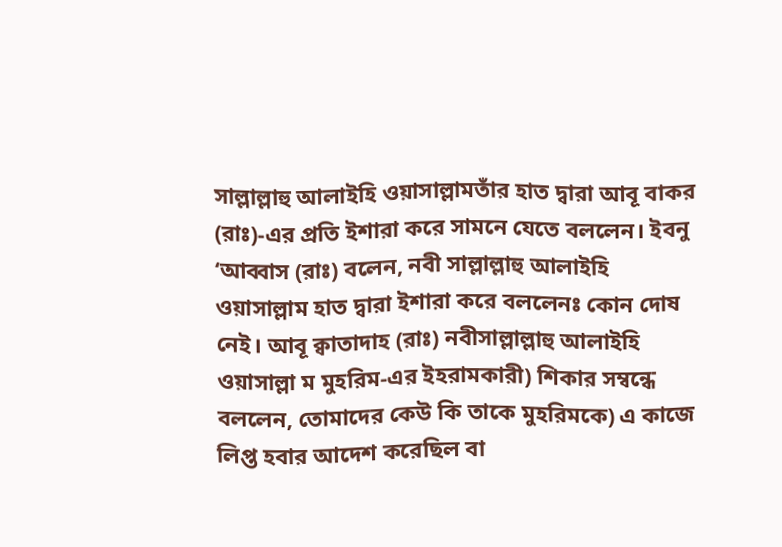সাল্লাল্লাহু আলাইহি ওয়াসাল্লামতাঁর হাত দ্বারা আবূ বাকর (রাঃ)-এর প্রতি ইশারা করে সামনে যেতে বললেন। ইবনু ‘আব্বাস (রাঃ) বলেন, নবী সাল্লাল্লাহু আলাইহি ওয়াসাল্লাম হাত দ্বারা ইশারা করে বললেনঃ কোন দোষ নেই। আবূ ক্বাতাদাহ (রাঃ) নবীসাল্লাল্লাহু আলাইহি ওয়াসাল্লা ম মুহরিম-এর ইহরামকারী) শিকার সম্বন্ধে বললেন, তোমাদের কেউ কি তাকে মুহরিমকে) এ কাজে লিপ্ত হবার আদেশ করেছিল বা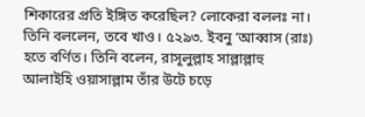শিকারের প্রতি ইঙ্গিত করেছিল? লোকেরা বললঃ না। তিনি বললেন, তবে খাও। ৫২৯৩. ইবনু ‘আব্বাস (রাঃ) হতে বর্ণিত। তিনি বলেন, রাসূলুল্লাহ সাল্লাল্লাহু আলাইহি ওয়াসাল্লাম তাঁর উটে চড়ে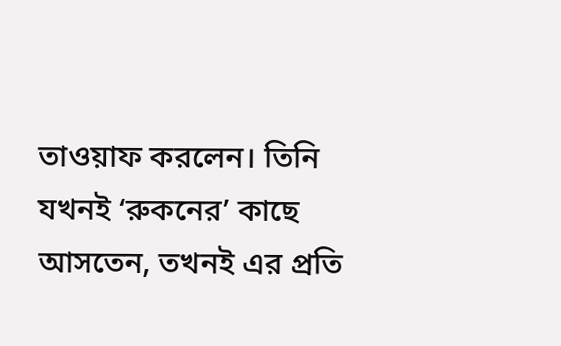তাওয়াফ করলেন। তিনি যখনই ‘রুকনের’ কাছে আসতেন, তখনই এর প্রতি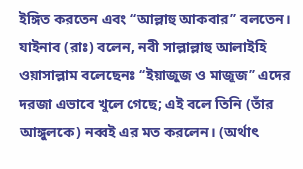ইঙ্গিত করতেন এবং ‘‘আল্লাহু আকবার’’ বলতেন। যাইনাব (রাঃ) বলেন, নবী সাল্লাল্লাহু আলাইহি ওয়াসাল্লাম বলেছেনঃ ‘‘ইয়াজুজ ও মাজূজ’’ এদের দরজা এভাবে খুলে গেছে; এই বলে তিনি (তাঁর আঙ্গুলকে) নব্বই এর মত করলেন। (অর্থাৎ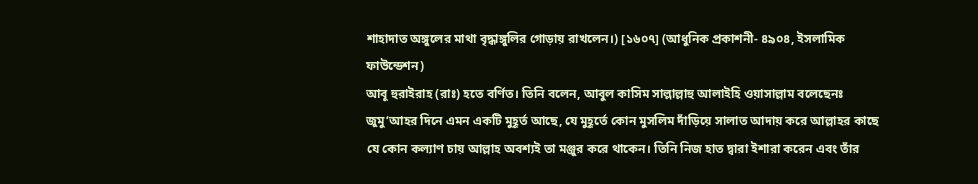শাহাদাত অঙ্গুলের মাথা বৃদ্ধাঙ্গুলির গোড়ায় রাখলেন।) [১৬০৭] (আধুনিক প্রকাশনী- ৪৯০৪, ইসলামিক ফাউন্ডেশন)
আবূ হুরাইরাহ (রাঃ) হতে বর্ণিত। তিনি বলেন, আবুল কাসিম সাল্লাল্লাহু আলাইহি ওয়াসাল্লাম বলেছেনঃ জুমু‘আহর দিনে এমন একটি মুহূর্ত আছে, যে মুহূর্তে কোন মুসলিম দাঁড়িয়ে সালাত আদায় করে আল্লাহর কাছে যে কোন কল্যাণ চায় আল্লাহ অবশ্যই তা মঞ্জুর করে থাকেন। তিনি নিজ হাত দ্বারা ইশারা করেন এবং তাঁর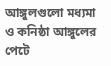আঙ্গুলগুলো মধ্যমা ও কনিষ্ঠা আঙ্গুলের পেটে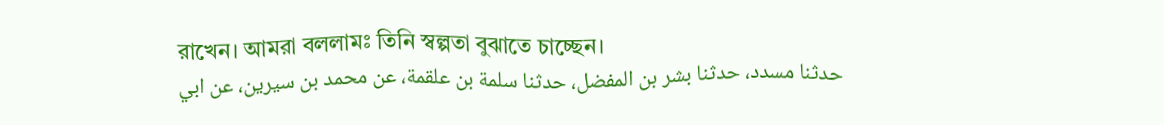রাখেন। আমরা বললামঃ তিনি স্বল্পতা বুঝাতে চাচ্ছেন।
حدثنا مسدد، حدثنا بشر بن المفضل، حدثنا سلمة بن علقمة، عن محمد بن سيرين، عن ابي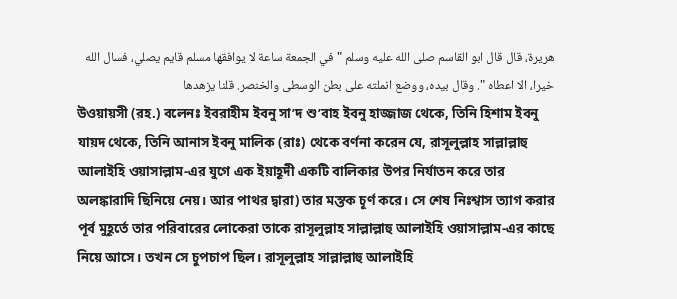هريرة، قال قال ابو القاسم صلى الله عليه وسلم " في الجمعة ساعة لا يوافقها مسلم قايم يصلي، فسال الله خيرا، الا اعطاه ". وقال بيده، ووضع انملته على بطن الوسطى والخنصر. قلنا يزهدها
উওয়ায়সী (রহ.) বলেনঃ ইবরাহীম ইবনু সা’দ শু’বাহ ইবনু হাজ্জাজ থেকে, তিনি হিশাম ইবনু যায়দ থেকে, তিনি আনাস ইবনু মালিক (রাঃ) থেকে বর্ণনা করেন যে, রাসূলুল্লাহ সাল্লাল্লাহু আলাইহি ওয়াসাল্লাম-এর যুগে এক ইয়াহূদী একটি বালিকার উপর নির্যাতন করে তার অলঙ্কারাদি ছিনিয়ে নেয়। আর পাথর দ্বারা) তার মস্তক চূর্ণ করে। সে শেষ নিঃশ্বাস ত্যাগ করার পূর্ব মুহূর্তে তার পরিবারের লোকেরা তাকে রাসূলুল্লাহ সাল্লাল্লাহু আলাইহি ওয়াসাল্লাম-এর কাছে নিয়ে আসে। তখন সে চুপচাপ ছিল। রাসূলুল্লাহ সাল্লাল্লাহু আলাইহি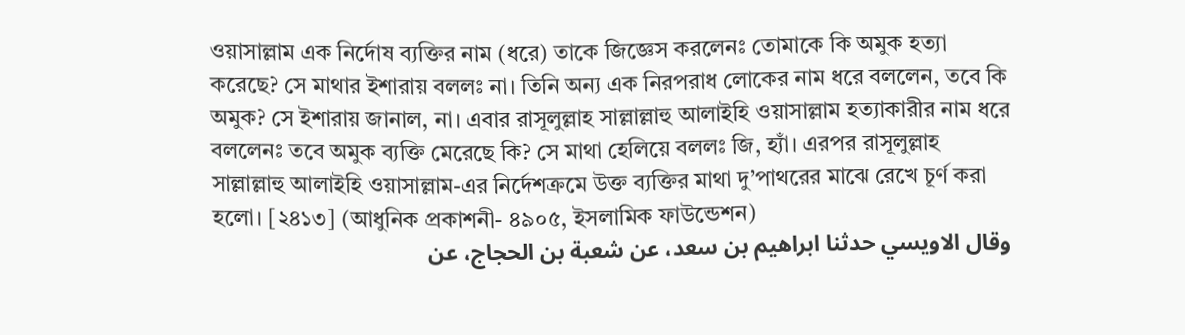ওয়াসাল্লাম এক নির্দোষ ব্যক্তির নাম (ধরে) তাকে জিজ্ঞেস করলেনঃ তোমাকে কি অমুক হত্যা করেছে? সে মাথার ইশারায় বললঃ না। তিনি অন্য এক নিরপরাধ লোকের নাম ধরে বললেন, তবে কি অমুক? সে ইশারায় জানাল, না। এবার রাসূলুল্লাহ সাল্লাল্লাহু আলাইহি ওয়াসাল্লাম হত্যাকারীর নাম ধরে বললেনঃ তবে অমুক ব্যক্তি মেরেছে কি? সে মাথা হেলিয়ে বললঃ জি, হ্যাঁ। এরপর রাসূলুল্লাহ সাল্লাল্লাহু আলাইহি ওয়াসাল্লাম-এর নির্দেশক্রমে উক্ত ব্যক্তির মাথা দু’পাথরের মাঝে রেখে চূর্ণ করা হলো। [২৪১৩] (আধুনিক প্রকাশনী- ৪৯০৫, ইসলামিক ফাউন্ডেশন)
وقال الاويسي حدثنا ابراهيم بن سعد، عن شعبة بن الحجاج، عن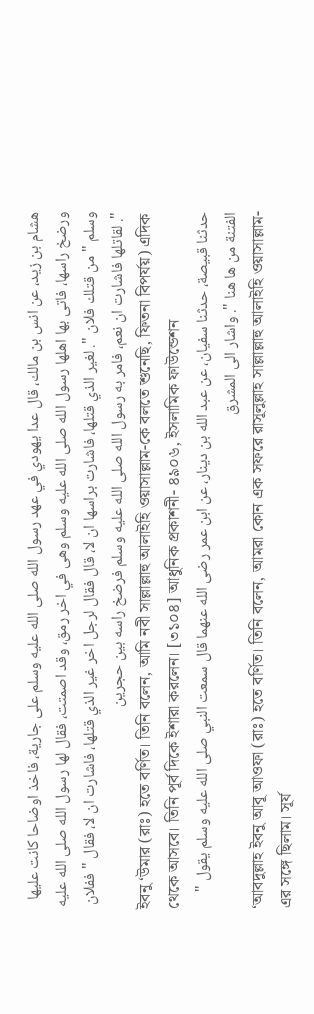هشام بن زيد، عن انس بن مالك، قال عدا يهودي في عهد رسول الله صلى الله عليه وسلم على جارية، فاخذ اوضاحا كانت عليها ورضخ راسها، فاتى بها اهلها رسول الله صلى الله عليه وسلم وهى في اخر رمق، وقد اصمتت، فقال لها رسول الله صلى الله عليه وسلم " من قتلك فلان ". لغير الذي قتلها، فاشارت براسها ان لا، قال فقال لرجل اخر غير الذي قتلها، فاشارت ان لا، فقال " ففلان ". لقاتلها فاشارت ان نعم، فامر به رسول الله صلى الله عليه وسلم فرضخ راسه بين حجرين
ইবনু ‘উমার (রাঃ) হতে বর্ণিত। তিনি বলেন, আমি নবী সাল্লাল্লাহু আলাইহি ওয়াসাল্লাম-কে বলতে শুনেছি, ফিতনা বিপর্যয়) এদিক থেকে আসবে। তিনি পূর্ব দিকে ইশারা করলেন। [৩১০৪] আধুনিক প্রকাশনী- ৪৯০৬, ইসলামিক ফাউন্ডেশন
حدثنا قبيصة، حدثنا سفيان، عن عبد الله بن دينار، عن ابن عمر رضى الله عنهما قال سمعت النبي صلى الله عليه وسلم يقول " الفتنة من ها هنا ". واشار الى المشرق
‘আবদুল্লাহ ইবনু আবূ আওফা (রাঃ) হতে বর্ণিত। তিনি বলেন, আমরা কোন এক সফরে রাসূলুল্লাহ সাল্লাল্লাহু আলাইহি ওয়াসাল্লাম-এর সঙ্গে ছিলাম। সূর্য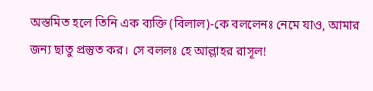অস্তমিত হলে তিনি এক ব্যক্তি (বিলাল)-কে বললেনঃ নেমে যাও, আমার জন্য ছাতু প্রস্তুত কর। সে বললঃ হে আল্লাহর রাসূল!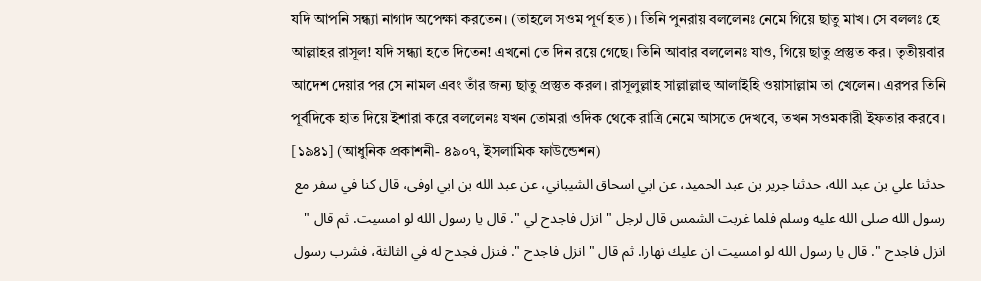যদি আপনি সন্ধ্যা নাগাদ অপেক্ষা করতেন। (তাহলে সওম পূর্ণ হত)। তিনি পুনরায় বললেনঃ নেমে গিয়ে ছাতু মাখ। সে বললঃ হে আল্লাহর রাসূল! যদি সন্ধ্যা হতে দিতেন! এখনো তে দিন রয়ে গেছে। তিনি আবার বললেনঃ যাও, গিয়ে ছাতু প্রস্তুত কর। তৃতীয়বার আদেশ দেয়ার পর সে নামল এবং তাঁর জন্য ছাতু প্রস্তুত করল। রাসূলুল্লাহ সাল্লাল্লাহু আলাইহি ওয়াসাল্লাম তা খেলেন। এরপর তিনি পূর্বদিকে হাত দিয়ে ইশারা করে বললেনঃ যখন তোমরা ওদিক থেকে রাত্রি নেমে আসতে দেখবে, তখন সওমকারী ইফতার করবে। [১৯৪১] (আধুনিক প্রকাশনী- ৪৯০৭, ইসলামিক ফাউন্ডেশন)
حدثنا علي بن عبد الله، حدثنا جرير بن عبد الحميد، عن ابي اسحاق الشيباني، عن عبد الله بن ابي اوفى، قال كنا في سفر مع رسول الله صلى الله عليه وسلم فلما غربت الشمس قال لرجل " انزل فاجدح لي ". قال يا رسول الله لو امسيت. ثم قال " انزل فاجدح ". قال يا رسول الله لو امسيت ان عليك نهارا. ثم قال " انزل فاجدح ". فنزل فجدح له في الثالثة، فشرب رسول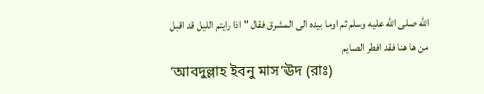الله صلى الله عليه وسلم ثم اوما بيده الى المشرق فقال " اذا رايتم الليل قد اقبل من ها هنا فقد افطر الصايم
‘আবদুল্লাহ ইবনু মাস‘ঊদ (রাঃ)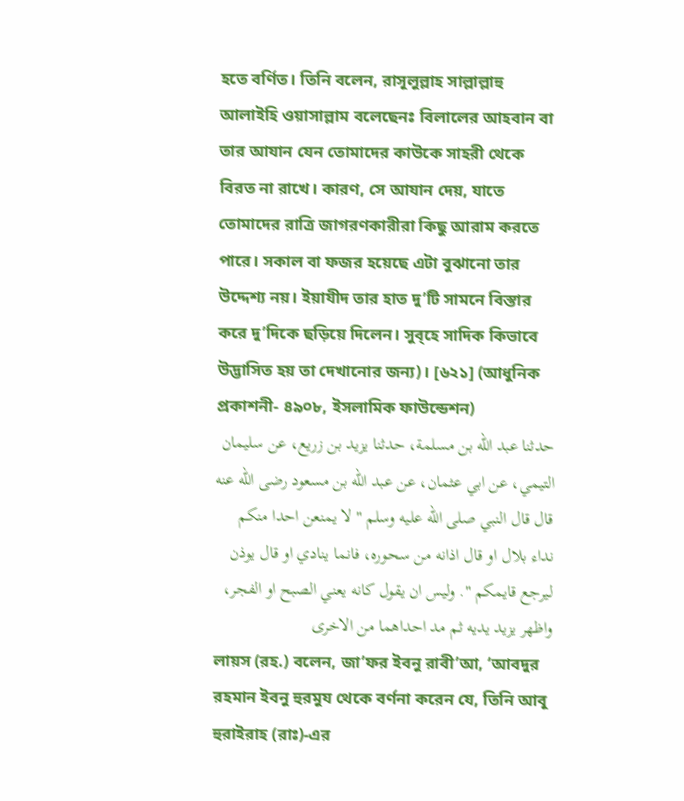হতে বর্ণিত। তিনি বলেন, রাসূলুল্লাহ সাল্লাল্লাহু আলাইহি ওয়াসাল্লাম বলেছেনঃ বিলালের আহবান বা তার আযান যেন তোমাদের কাউকে সাহরী থেকে বিরত না রাখে। কারণ, সে আযান দেয়, যাতে তোমাদের রাত্রি জাগরণকারীরা কিছু আরাম করতে পারে। সকাল বা ফজর হয়েছে এটা বুঝানো তার উদ্দেশ্য নয়। ইয়াযীদ তার হাত দু’টি সামনে বিস্তার করে দু’দিকে ছড়িয়ে দিলেন। সুব্হে সাদিক কিভাবে উদ্ভাসিত হয় তা দেখানোর জন্য)। [৬২১] (আধুনিক প্রকাশনী- ৪৯০৮, ইসলামিক ফাউন্ডেশন)
حدثنا عبد الله بن مسلمة، حدثنا يزيد بن زريع، عن سليمان التيمي، عن ابي عثمان، عن عبد الله بن مسعود رضى الله عنه قال قال النبي صلى الله عليه وسلم " لا يمنعن احدا منكم نداء بلال او قال اذانه من سحوره، فانما ينادي او قال يوذن ليرجع قايمكم ". وليس ان يقول كانه يعني الصبح او الفجر، واظهر يزيد يديه ثم مد احداهما من الاخرى
লায়স (রহ.) বলেন, জা’ফর ইবনু রাবী’আ, ‘আবদুর রহমান ইবনু হুরমুয থেকে বর্ণনা করেন যে, তিনি আবূ হুরাইরাহ (রাঃ)-এর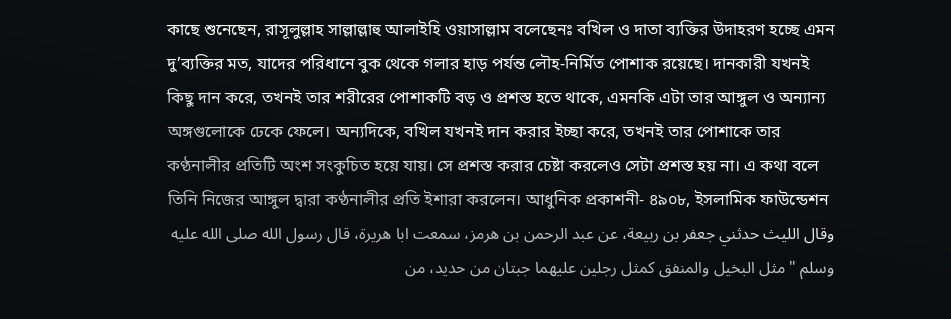কাছে শুনেছেন, রাসূলুল্লাহ সাল্লাল্লাহু আলাইহি ওয়াসাল্লাম বলেছেনঃ বখিল ও দাতা ব্যক্তির উদাহরণ হচ্ছে এমন দু’ব্যক্তির মত, যাদের পরিধানে বুক থেকে গলার হাড় পর্যন্ত লৌহ-নির্মিত পোশাক রয়েছে। দানকারী যখনই কিছু দান করে, তখনই তার শরীরের পোশাকটি বড় ও প্রশস্ত হতে থাকে, এমনকি এটা তার আঙ্গুল ও অন্যান্য অঙ্গগুলোকে ঢেকে ফেলে। অন্যদিকে, বখিল যখনই দান করার ইচ্ছা করে, তখনই তার পোশাকে তার কণ্ঠনালীর প্রতিটি অংশ সংকুচিত হয়ে যায়। সে প্রশস্ত করার চেষ্টা করলেও সেটা প্রশস্ত হয় না। এ কথা বলে তিনি নিজের আঙ্গুল দ্বারা কণ্ঠনালীর প্রতি ইশারা করলেন। আধুনিক প্রকাশনী- ৪৯০৮, ইসলামিক ফাউন্ডেশন
وقال الليث حدثني جعفر بن ربيعة، عن عبد الرحمن بن هرمز، سمعت ابا هريرة، قال رسول الله صلى الله عليه وسلم " مثل البخيل والمنفق كمثل رجلين عليهما جبتان من حديد، من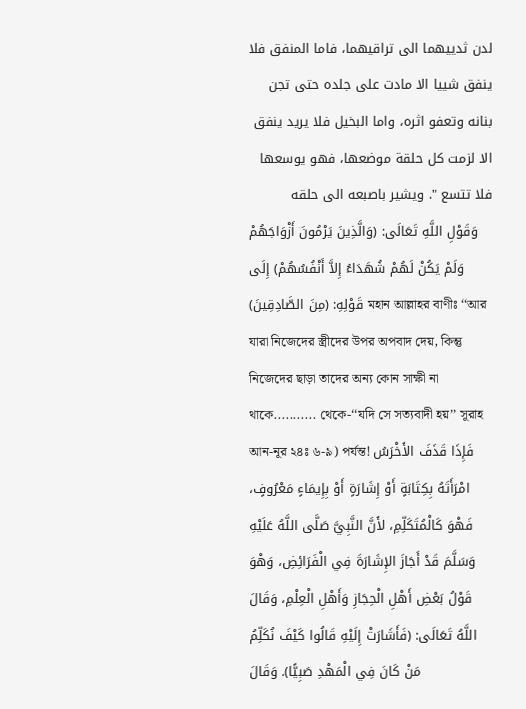لدن ثدييهما الى تراقيهما، فاما المنفق فلا ينفق شييا الا مادت على جلده حتى تجن بنانه وتعفو اثره، واما البخيل فلا يريد ينفق الا لزمت كل حلقة موضعها، فهو يوسعها فلا تتسع ". ويشير باصبعه الى حلقه
وَقَوْلِ اللَّهِ تَعَالَى: (وَالَّذِينَ يَرْمُونَ أَزْوَاجَهُمْ وَلَمْ يَكُنْ لَهُمْ شُهَدَاءُ إِلاَّ أَنْفُسُهُمْ) إِلَى قَوْلِهِ: (مِنَ الصَّادِقِينَ) মহান আল্লাহর বাণীঃ ‘‘আর যারা নিজেদের স্ত্রীদের উপর অপবাদ দেয়, কিন্তু নিজেদের ছাড়া তাদের অন্য কোন সাক্ষী না থাকে........... থেকে-‘‘যদি সে সত্যবাদী হয়’’ সূরাহ আন-নূর ২৪ঃ ৬-৯) পর্যন্ত! فَإِذَا قَذَفَ الأَخْرَسُ امْرَأَتَهُ بِكِتَابَةٍ أَوْ إِشَارَةٍ أَوْ بِإِيمَاءٍ مَعْرُوفٍ، فَهْوَ كَالْمُتَكَلِّمِ، لأَنَّ النَّبِيَّ صَلَّى اللَّهُ عَلَيْهِ وَسَلَّمَ قَدْ أَجَازَ الإِشَارَةَ فِي الْفَرَائِضِ، وَهْوَ قَوْلُ بَعْضِ أَهْلِ الْحِجَازِ وَأَهْلِ الْعِلْمِ، وَقَالَ اللَّهُ تَعَالَى: (فَأَشَارَتْ إِلَيْهِ قَالُوا كَيْفَ نُكَلِّمُ مَنْ كَانَ فِي الْمَهْدِ صَبِيًّا). وَقَالَ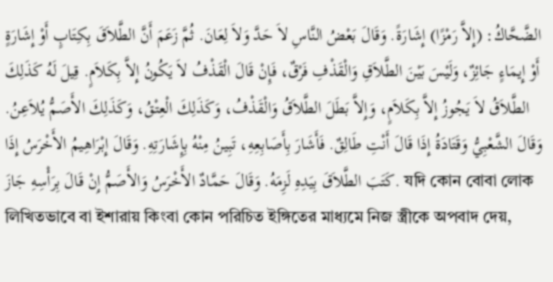الضَّحَّاكُ: (إِلاَّ رَمْزًا) إِشَارَةً. وَقَالَ بَعْضُ النَّاسِ لاَ حَدَّ وَلاَ لِعَانَ. ثُمَّ زَعَمَ أَنَّ الطَّلاَقَ بِكِتَابٍ أَوْ إِشَارَةٍ أَوْ إِيمَاءٍ جَائِزٌ، وَلَيْسَ بَيْنَ الطَّلاَقِ وَالْقَذْفِ فَرْقٌ، فَإِنْ قَالَ الْقَذْفُ لاَ يَكُونُ إِلاَّ بِكَلاَمٍ. قِيلَ لَهُ كَذَلِكَ الطَّلاَقُ لاَ يَجُوزُ إِلاَّ بِكَلاَمٍ، وَإِلاَّ بَطَلَ الطَّلاَقُ وَالْقَذْفُ، وَكَذَلِكَ الْعِتْقُ، وَكَذَلِكَ الأَصَمُّ يُلاَعِنُ. وَقَالَ الشَّعْبِيُّ وَقَتَادَةُ إِذَا قَالَ أَنْتِ طَالِقٌ. فَأَشَارَ بِأَصَابِعِهِ، تَبِينُ مِنْهُ بِإِشَارَتِهِ. وَقَالَ إِبْرَاهِيمُ الأَخْرَسُ إِذَا كَتَبَ الطَّلاَقَ بِيَدِهِ لَزِمَهُ. وَقَالَ حَمَّادٌ الأَخْرَسُ وَالأَصَمُّ إِنْ قَالَ بِرَأْسِهِ جَازَ. যদি কোন বোবা লোক লিখিতভাবে বা ইশারায় কিংবা কোন পরিচিত ইঙ্গিতের মাধ্যমে নিজ স্ত্রীকে অপবাদ দেয়,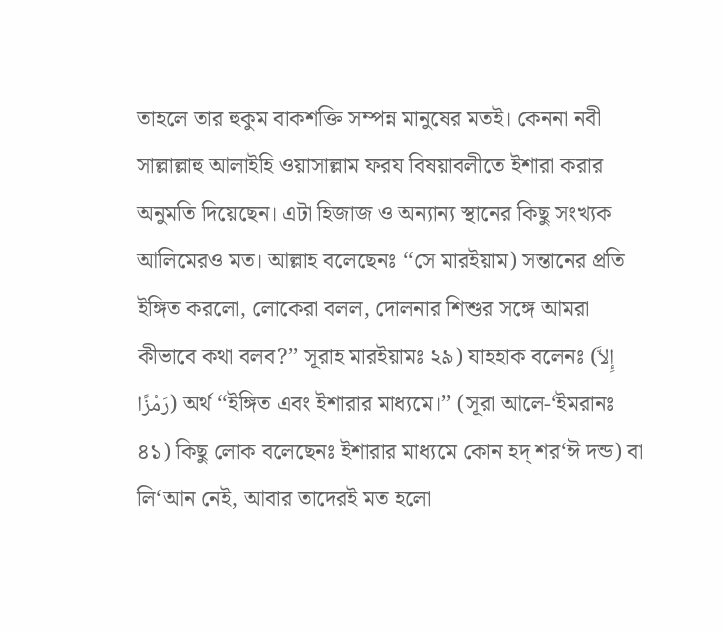তাহলে তার হুকুম বাকশক্তি সম্পন্ন মানুষের মতই। কেননা নবী সাল্লাল্লাহু আলাইহি ওয়াসাল্লাম ফরয বিষয়াবলীতে ইশারা করার অনুমতি দিয়েছেন। এটা হিজাজ ও অন্যান্য স্থানের কিছু সংখ্যক আলিমেরও মত। আল্লাহ বলেছেনঃ ‘‘সে মারইয়াম) সন্তানের প্রতি ইঙ্গিত করলো, লোকেরা বলল, দোলনার শিশুর সঙ্গে আমরা কীভাবে কথা বলব?’’ সূরাহ মারইয়ামঃ ২৯) যাহহাক বলেনঃ (إِلاَّ رَمْزًا) অর্থ ‘‘ইঙ্গিত এবং ইশারার মাধ্যমে।’’ (সূরা আলে-‘ইমরানঃ ৪১) কিছু লোক বলেছেনঃ ইশারার মাধ্যমে কোন হদ্ শর‘ঈ দন্ড) বা লি‘আন নেই, আবার তাদেরই মত হলো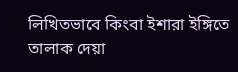লিখিতভাবে কিংবা ইশারা ইঙ্গিতে তালাক দেয়া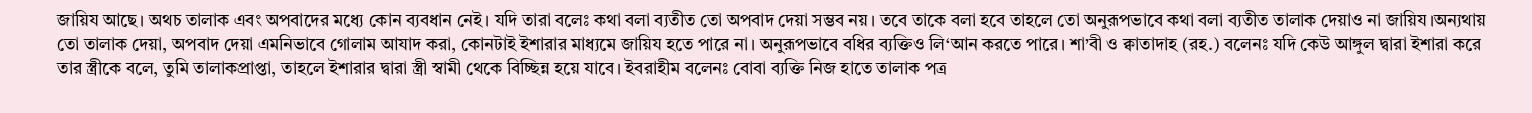জায়িয আছে। অথচ তালাক এবং অপবাদের মধ্যে কোন ব্যবধান নেই। যদি তারা বলেঃ কথা বলা ব্যতীত তো অপবাদ দেয়া সম্ভব নয়। তবে তাকে বলা হবে তাহলে তো অনুরূপভাবে কথা বলা ব্যতীত তালাক দেয়াও না জায়িয।অন্যথায় তো তালাক দেয়া, অপবাদ দেয়া এমনিভাবে গোলাম আযাদ করা, কোনটাই ইশারার মাধ্যমে জায়িয হতে পারে না। অনুরূপভাবে বধির ব্যক্তিও লি‘আন করতে পারে। শা’বী ও ক্বাতাদাহ (রহ.) বলেনঃ যদি কেউ আঙ্গুল দ্বারা ইশারা করে তার স্ত্রীকে বলে, তুমি তালাকপ্রাপ্তা, তাহলে ইশারার দ্বারা স্ত্রী স্বামী থেকে বিচ্ছিন্ন হয়ে যাবে। ইবরাহীম বলেনঃ বোবা ব্যক্তি নিজ হাতে তালাক পত্র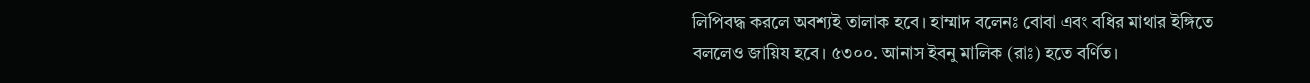লিপিবদ্ধ করলে অবশ্যই তালাক হবে। হাম্মাদ বলেনঃ বোবা এবং বধির মাথার ইঙ্গিতে বললেও জায়িয হবে। ৫৩০০. আনাস ইবনু মালিক (রাঃ) হতে বর্ণিত।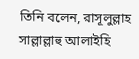তিনি বলেন, রাসূলুল্লাহ সাল্লাল্লাহু আলাইহি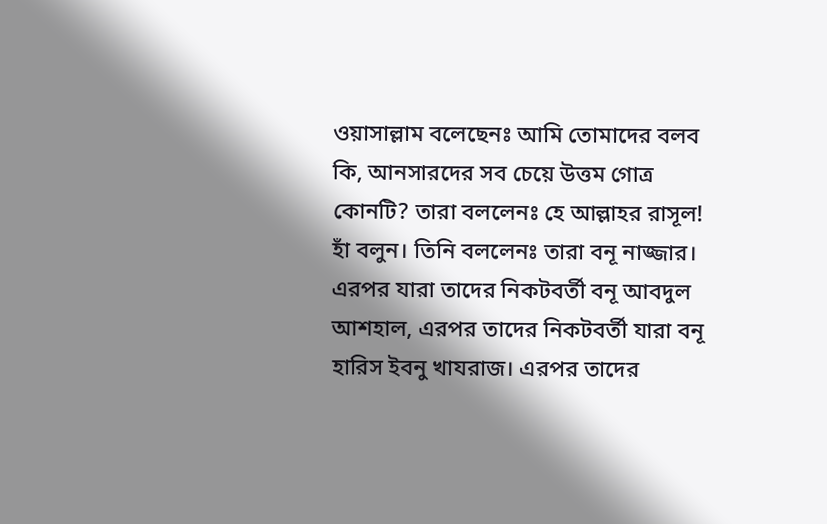ওয়াসাল্লাম বলেছেনঃ আমি তোমাদের বলব কি, আনসারদের সব চেয়ে উত্তম গোত্র কোনটি? তারা বললেনঃ হে আল্লাহর রাসূল! হাঁ বলুন। তিনি বললেনঃ তারা বনূ নাজ্জার। এরপর যারা তাদের নিকটবর্তী বনূ আবদুল আশহাল, এরপর তাদের নিকটবর্তী যারা বনূ হারিস ইবনু খাযরাজ। এরপর তাদের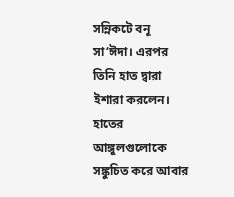সন্নিকটে বনূ সা‘ঈদা। এরপর তিনি হাত দ্বারা ইশারা করলেন। হাতের আঙ্গুলগুলোকে সঙ্কুচিত করে আবার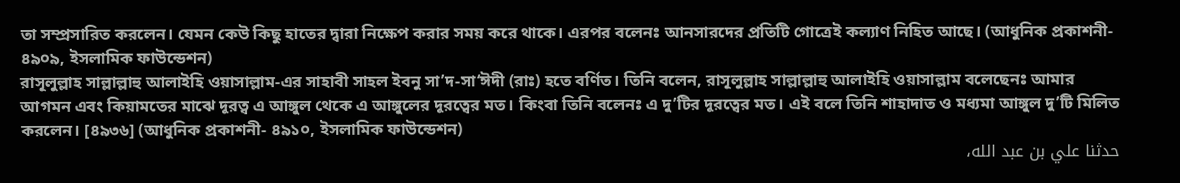তা সম্প্রসারিত করলেন। যেমন কেউ কিছু হাতের দ্বারা নিক্ষেপ করার সময় করে থাকে। এরপর বলেনঃ আনসারদের প্রতিটি গোত্রেই কল্যাণ নিহিত আছে। (আধুনিক প্রকাশনী- ৪৯০৯, ইসলামিক ফাউন্ডেশন)
রাসূলুল্লাহ সাল্লাল্লাহু আলাইহি ওয়াসাল্লাম-এর সাহাবী সাহল ইবনু সা’দ-সা‘ঈদী (রাঃ) হতে বর্ণিত। তিনি বলেন, রাসূলুল্লাহ সাল্লাল্লাহু আলাইহি ওয়াসাল্লাম বলেছেনঃ আমার আগমন এবং কিয়ামতের মাঝে দূরত্ব এ আঙ্গুল থেকে এ আঙ্গুলের দূরত্বের মত। কিংবা তিনি বলেনঃ এ দু’টির দূরত্বের মত। এই বলে তিনি শাহাদাত ও মধ্যমা আঙ্গুল দু’টি মিলিত করলেন। [৪৯৩৬] (আধুনিক প্রকাশনী- ৪৯১০, ইসলামিক ফাউন্ডেশন)
حدثنا علي بن عبد الله،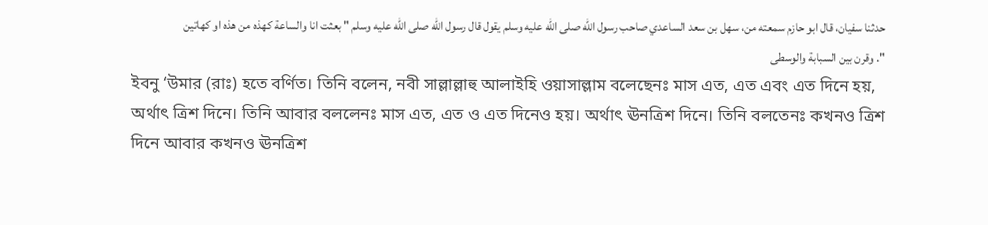حدثنا سفيان، قال ابو حازم سمعته من، سهل بن سعد الساعدي صاحب رسول الله صلى الله عليه وسلم يقول قال رسول الله صلى الله عليه وسلم " بعثت انا والساعة كهذه من هذه او كهاتين ". وقرن بين السبابة والوسطى
ইবনু ‘উমার (রাঃ) হতে বর্ণিত। তিনি বলেন, নবী সাল্লাল্লাহু আলাইহি ওয়াসাল্লাম বলেছেনঃ মাস এত, এত এবং এত দিনে হয়, অর্থাৎ ত্রিশ দিনে। তিনি আবার বললেনঃ মাস এত, এত ও এত দিনেও হয়। অর্থাৎ ঊনত্রিশ দিনে। তিনি বলতেনঃ কখনও ত্রিশ দিনে আবার কখনও ঊনত্রিশ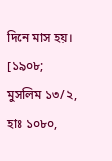দিনে মাস হয়। [১৯০৮; মুসলিম ১৩/২, হাঃ ১০৮০,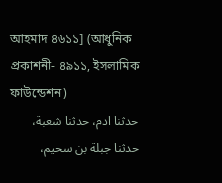আহমাদ ৪৬১১] (আধুনিক প্রকাশনী- ৪৯১১, ইসলামিক ফাউন্ডেশন)
حدثنا ادم، حدثنا شعبة، حدثنا جبلة بن سحيم،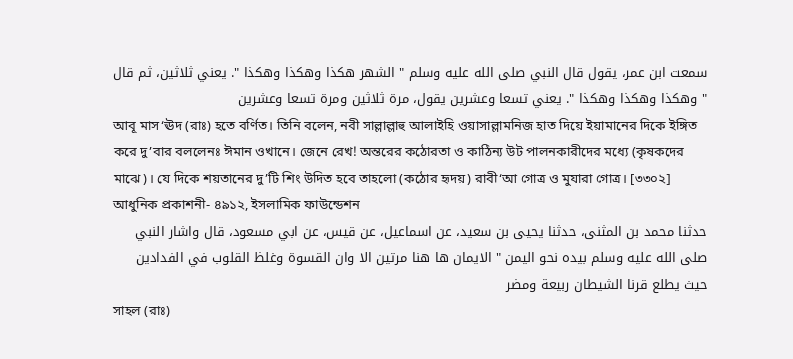سمعت ابن عمر، يقول قال النبي صلى الله عليه وسلم " الشهر هكذا وهكذا وهكذا ". يعني ثلاثين، ثم قال " وهكذا وهكذا وهكذا ". يعني تسعا وعشرين يقول، مرة ثلاثين ومرة تسعا وعشرين
আবূ মাস‘ঊদ (রাঃ) হতে বর্ণিত। তিনি বলেন, নবী সাল্লাল্লাহু আলাইহি ওয়াসাল্লামনিজ হাত দিয়ে ইয়ামানের দিকে ইঙ্গিত করে দু’বার বললেনঃ ঈমান ওখানে। জেনে রেখ! অন্তরের কঠোরতা ও কাঠিন্য উট পালনকারীদের মধ্যে (কৃষকদের মাঝে)। যে দিকে শয়তানের দু’টি শিং উদিত হবে তাহলো (কঠোর হৃদয়) রাবী‘আ গোত্র ও মুযারা গোত্র। [৩৩০২] আধুনিক প্রকাশনী- ৪৯১২, ইসলামিক ফাউন্ডেশন
حدثنا محمد بن المثنى، حدثنا يحيى بن سعيد، عن اسماعيل، عن قيس، عن ابي مسعود، قال واشار النبي صلى الله عليه وسلم بيده نحو اليمن " الايمان ها هنا مرتين الا وان القسوة وغلظ القلوب في الفدادين حيث يطلع قرنا الشيطان ربيعة ومضر
সাহল (রাঃ)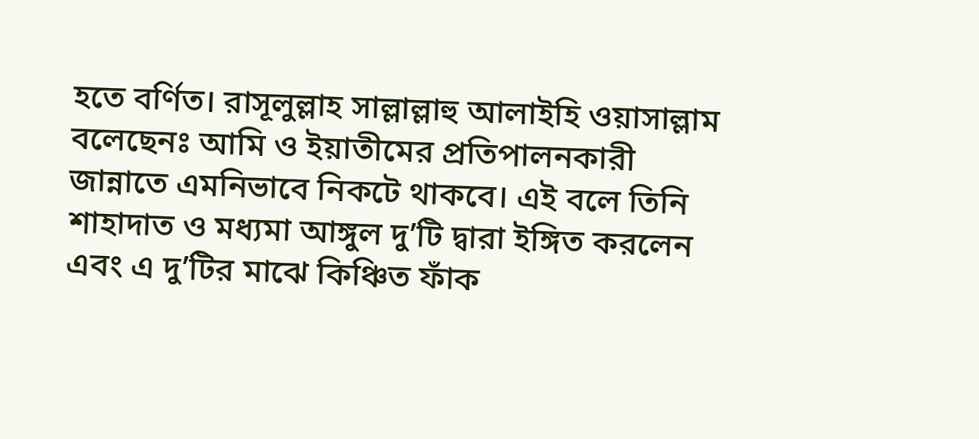হতে বর্ণিত। রাসূলুল্লাহ সাল্লাল্লাহু আলাইহি ওয়াসাল্লাম বলেছেনঃ আমি ও ইয়াতীমের প্রতিপালনকারী জান্নাতে এমনিভাবে নিকটে থাকবে। এই বলে তিনি শাহাদাত ও মধ্যমা আঙ্গুল দু’টি দ্বারা ইঙ্গিত করলেন এবং এ দু’টির মাঝে কিঞ্চিত ফাঁক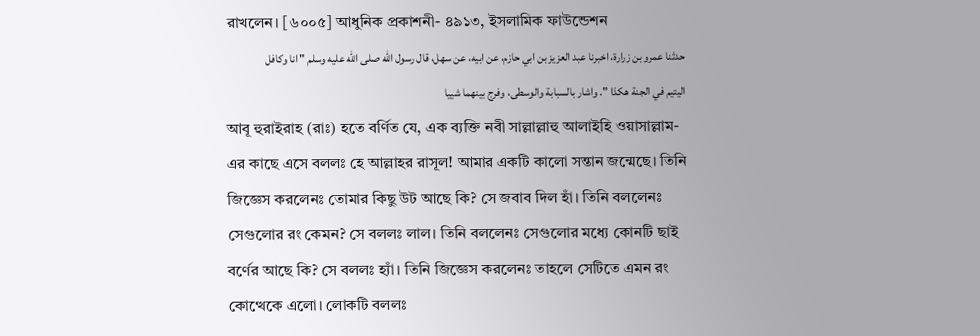রাখলেন। [৬০০৫] আধুনিক প্রকাশনী- ৪৯১৩, ইসলামিক ফাউন্ডেশন
حدثنا عمرو بن زرارة، اخبرنا عبد العزيز بن ابي حازم، عن ابيه، عن سهل، قال رسول الله صلى الله عليه وسلم " انا وكافل اليتيم في الجنة هكذا ". واشار بالسبابة والوسطى، وفرج بينهما شييا
আবূ হুরাইরাহ (রাঃ) হতে বর্ণিত যে, এক ব্যক্তি নবী সাল্লাল্লাহু আলাইহি ওয়াসাল্লাম-এর কাছে এসে বললঃ হে আল্লাহর রাসূল! আমার একটি কালো সন্তান জন্মেছে। তিনি জিজ্ঞেস করলেনঃ তোমার কিছু উট আছে কি? সে জবাব দিল হাঁ। তিনি বললেনঃ সেগুলোর রং কেমন? সে বললঃ লাল। তিনি বললেনঃ সেগুলোর মধ্যে কোনটি ছাই বর্ণের আছে কি? সে বললঃ হ্যাঁ। তিনি জিজ্ঞেস করলেনঃ তাহলে সেটিতে এমন রং কোত্থেকে এলো। লোকটি বললঃ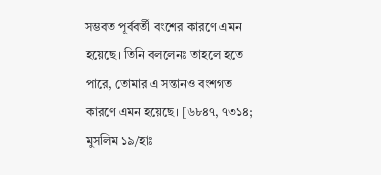সম্ভবত পূর্ববর্তী বংশের কারণে এমন হয়েছে। তিনি বললেনঃ তাহলে হতে পারে, তোমার এ সন্তানও বংশগত কারণে এমন হয়েছে। [৬৮৪৭, ৭৩১৪; মুসলিম ১৯/হাঃ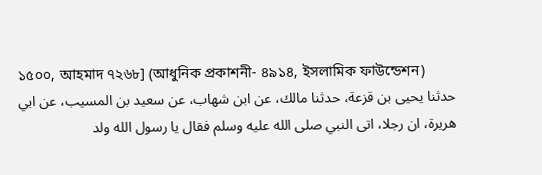১৫০০, আহমাদ ৭২৬৮] (আধুনিক প্রকাশনী- ৪৯১৪, ইসলামিক ফাউন্ডেশন)
حدثنا يحيى بن قزعة، حدثنا مالك، عن ابن شهاب، عن سعيد بن المسيب، عن ابي هريرة، ان رجلا، اتى النبي صلى الله عليه وسلم فقال يا رسول الله ولد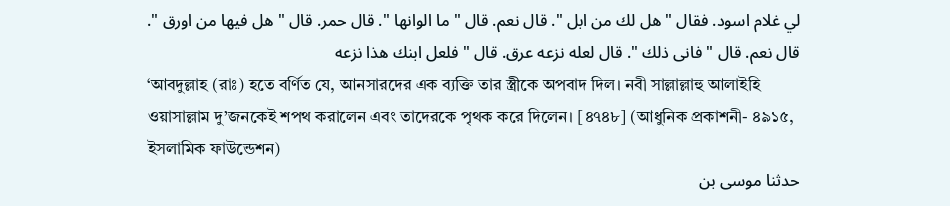لي غلام اسود. فقال " هل لك من ابل ". قال نعم. قال " ما الوانها ". قال حمر. قال " هل فيها من اورق ". قال نعم. قال " فانى ذلك ". قال لعله نزعه عرق. قال " فلعل ابنك هذا نزعه
‘আবদুল্লাহ (রাঃ) হতে বর্ণিত যে, আনসারদের এক ব্যক্তি তার স্ত্রীকে অপবাদ দিল। নবী সাল্লাল্লাহু আলাইহি ওয়াসাল্লাম দু’জনকেই শপথ করালেন এবং তাদেরকে পৃথক করে দিলেন। [৪৭৪৮] (আধুনিক প্রকাশনী- ৪৯১৫, ইসলামিক ফাউন্ডেশন)
حدثنا موسى بن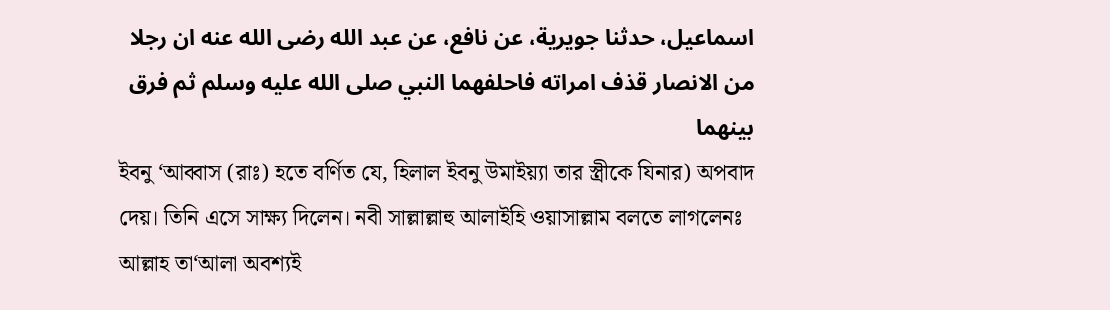اسماعيل، حدثنا جويرية، عن نافع، عن عبد الله رضى الله عنه ان رجلا من الانصار قذف امراته فاحلفهما النبي صلى الله عليه وسلم ثم فرق بينهما
ইবনু ‘আব্বাস (রাঃ) হতে বর্ণিত যে, হিলাল ইবনু উমাইয়্যা তার স্ত্রীকে যিনার) অপবাদ দেয়। তিনি এসে সাক্ষ্য দিলেন। নবী সাল্লাল্লাহু আলাইহি ওয়াসাল্লাম বলতে লাগলেনঃ আল্লাহ তা‘আলা অবশ্যই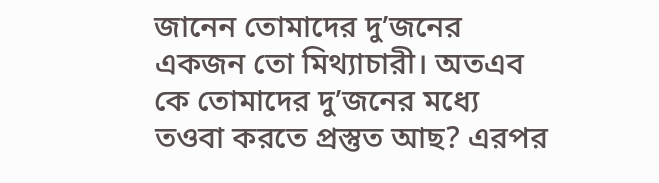জানেন তোমাদের দু’জনের একজন তো মিথ্যাচারী। অতএব কে তোমাদের দু’জনের মধ্যে তওবা করতে প্রস্তুত আছ? এরপর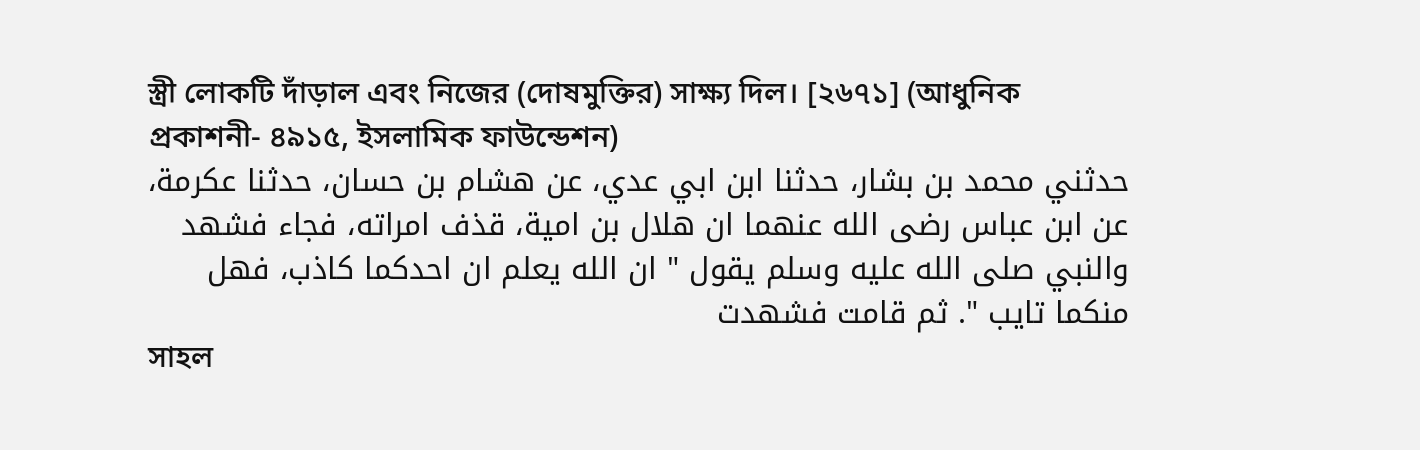স্ত্রী লোকটি দাঁড়াল এবং নিজের (দোষমুক্তির) সাক্ষ্য দিল। [২৬৭১] (আধুনিক প্রকাশনী- ৪৯১৫, ইসলামিক ফাউন্ডেশন)
حدثني محمد بن بشار، حدثنا ابن ابي عدي، عن هشام بن حسان، حدثنا عكرمة، عن ابن عباس رضى الله عنهما ان هلال بن امية، قذف امراته، فجاء فشهد والنبي صلى الله عليه وسلم يقول " ان الله يعلم ان احدكما كاذب، فهل منكما تايب ". ثم قامت فشهدت
সাহল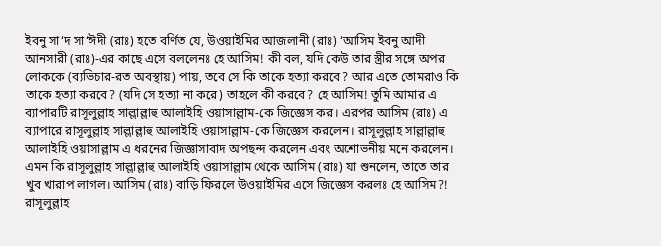ইবনু সা‘দ সা‘ঈদী (রাঃ) হতে বর্ণিত যে, উওয়াইমির আজলানী (রাঃ) ‘আসিম ইবনু আদী আনসারী (রাঃ)-এর কাছে এসে বললেনঃ হে আসিম! কী বল, যদি কেউ তার স্ত্রীর সঙ্গে অপর লোককে (ব্যভিচার-রত অবস্থায়) পায়, তবে সে কি তাকে হত্যা করবে? আর এতে তোমরাও কি তাকে হত্যা করবে? (যদি সে হত্যা না করে) তাহলে কী করবে? হে আসিম! তুমি আমার এ ব্যাপারটি রাসূলুল্লাহ সাল্লাল্লাহু আলাইহি ওয়াসাল্লাম-কে জিজ্ঞেস কর। এরপর আসিম (রাঃ) এ ব্যাপারে রাসূলুল্লাহ সাল্লাল্লাহু আলাইহি ওয়াসাল্লাম-কে জিজ্ঞেস করলেন। রাসূলুল্লাহ সাল্লাল্লাহু আলাইহি ওয়াসাল্লাম এ ধরনের জিজ্ঞাসাবাদ অপছন্দ করলেন এবং অশোভনীয় মনে করলেন। এমন কি রাসূলুল্লাহ সাল্লাল্লাহু আলাইহি ওয়াসাল্লাম থেকে আসিম (রাঃ) যা শুনলেন, তাতে তার খুব খারাপ লাগল। আসিম (রাঃ) বাড়ি ফিরলে উওয়াইমির এসে জিজ্ঞেস করলঃ হে আসিম?! রাসূলুল্লাহ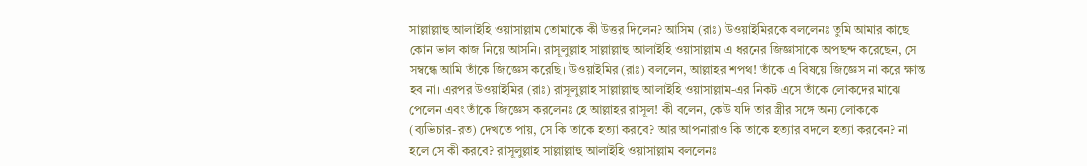সাল্লাল্লাহু আলাইহি ওয়াসাল্লাম তোমাকে কী উত্তর দিলেন? আসিম (রাঃ) উওয়াইমিরকে বললেনঃ তুমি আমার কাছে কোন ভাল কাজ নিয়ে আসনি। রাসূলুল্লাহ সাল্লাল্লাহু আলাইহি ওয়াসাল্লাম এ ধরনের জিজ্ঞাসাকে অপছন্দ করেছেন, সে সম্বন্ধে আমি তাঁকে জিজ্ঞেস করেছি। উওয়াইমির (রাঃ) বললেন, আল্লাহর শপথ! তাঁকে এ বিষয়ে জিজ্ঞেস না করে ক্ষান্ত হব না। এরপর উওয়াইমির (রাঃ) রাসূলুল্লাহ সাল্লাল্লাহু আলাইহি ওয়াসাল্লাম-এর নিকট এসে তাঁকে লোকদের মাঝে পেলেন এবং তাঁকে জিজ্ঞেস করলেনঃ হে আল্লাহর রাসূল! কী বলেন, কেউ যদি তার স্ত্রীর সঙ্গে অন্য লোককে (ব্যভিচার-রত) দেখতে পায়, সে কি তাকে হত্যা করবে? আর আপনারাও কি তাকে হত্যার বদলে হত্যা করবেন? না হলে সে কী করবে? রাসূলুল্লাহ সাল্লাল্লাহু আলাইহি ওয়াসাল্লাম বললেনঃ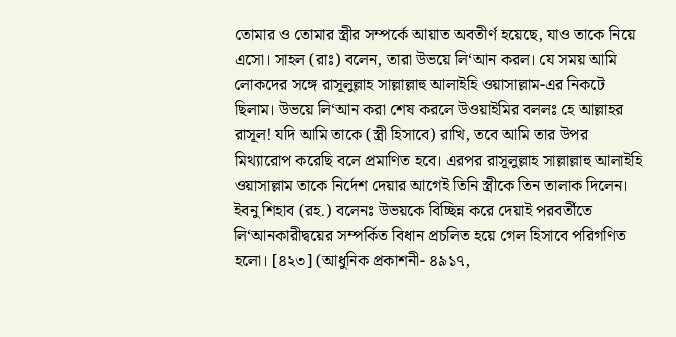তোমার ও তোমার স্ত্রীর সম্পর্কে আয়াত অবতীর্ণ হয়েছে, যাও তাকে নিয়ে এসো। সাহল (রাঃ) বলেন, তারা উভয়ে লি‘আন করল। যে সময় আমি লোকদের সঙ্গে রাসূলুল্লাহ সাল্লাল্লাহু আলাইহি ওয়াসাল্লাম-এর নিকটে ছিলাম। উভয়ে লি‘আন করা শেষ করলে উওয়াইমির বললঃ হে আল্লাহর রাসূল! যদি আমি তাকে (স্ত্রী হিসাবে) রাখি, তবে আমি তার উপর মিথ্যারোপ করেছি বলে প্রমাণিত হবে। এরপর রাসূলুল্লাহ সাল্লাল্লাহু আলাইহি ওয়াসাল্লাম তাকে নির্দেশ দেয়ার আগেই তিনি স্ত্রীকে তিন তালাক দিলেন। ইবনু শিহাব (রহ.) বলেনঃ উভয়কে বিচ্ছিন্ন করে দেয়াই পরবর্তীতে লি‘আনকারীদ্বয়ের সম্পর্কিত বিধান প্রচলিত হয়ে গেল হিসাবে পরিগণিত হলো। [৪২৩] (আধুনিক প্রকাশনী- ৪৯১৭,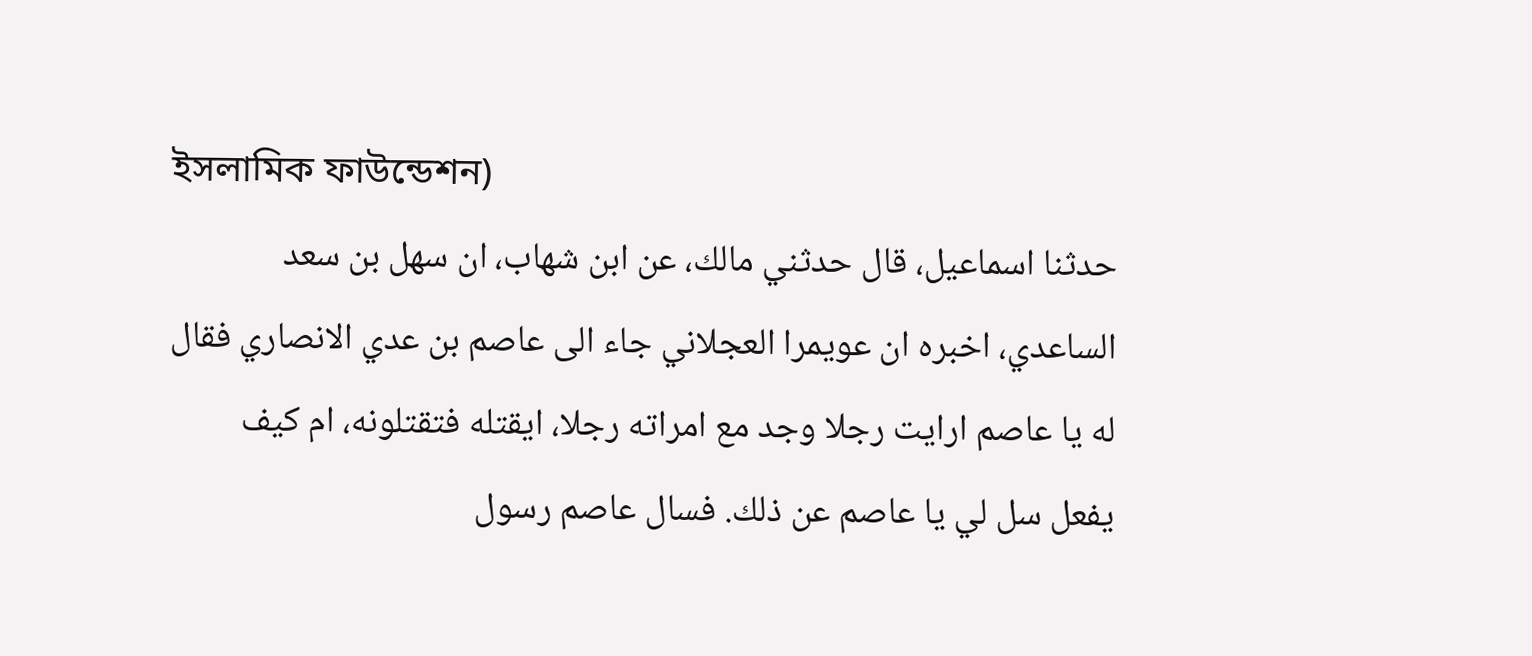ইসলামিক ফাউন্ডেশন)
حدثنا اسماعيل، قال حدثني مالك، عن ابن شهاب، ان سهل بن سعد الساعدي، اخبره ان عويمرا العجلاني جاء الى عاصم بن عدي الانصاري فقال له يا عاصم ارايت رجلا وجد مع امراته رجلا، ايقتله فتقتلونه، ام كيف يفعل سل لي يا عاصم عن ذلك. فسال عاصم رسول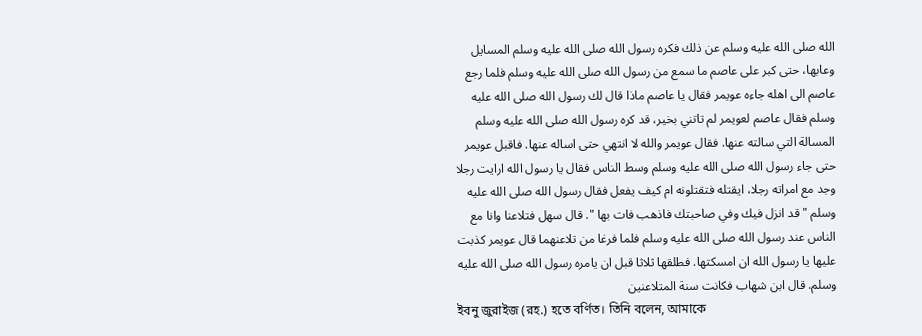الله صلى الله عليه وسلم عن ذلك فكره رسول الله صلى الله عليه وسلم المسايل وعابها، حتى كبر على عاصم ما سمع من رسول الله صلى الله عليه وسلم فلما رجع عاصم الى اهله جاءه عويمر فقال يا عاصم ماذا قال لك رسول الله صلى الله عليه وسلم فقال عاصم لعويمر لم تاتني بخير، قد كره رسول الله صلى الله عليه وسلم المسالة التي سالته عنها. فقال عويمر والله لا انتهي حتى اساله عنها. فاقبل عويمر حتى جاء رسول الله صلى الله عليه وسلم وسط الناس فقال يا رسول الله ارايت رجلا وجد مع امراته رجلا، ايقتله فتقتلونه ام كيف يفعل فقال رسول الله صلى الله عليه وسلم " قد انزل فيك وفي صاحبتك فاذهب فات بها ". قال سهل فتلاعنا وانا مع الناس عند رسول الله صلى الله عليه وسلم فلما فرغا من تلاعنهما قال عويمر كذبت عليها يا رسول الله ان امسكتها. فطلقها ثلاثا قبل ان يامره رسول الله صلى الله عليه وسلم. قال ابن شهاب فكانت سنة المتلاعنين
ইবনু জুরাইজ (রহ.) হতে বর্ণিত। তিনি বলেন, আমাকে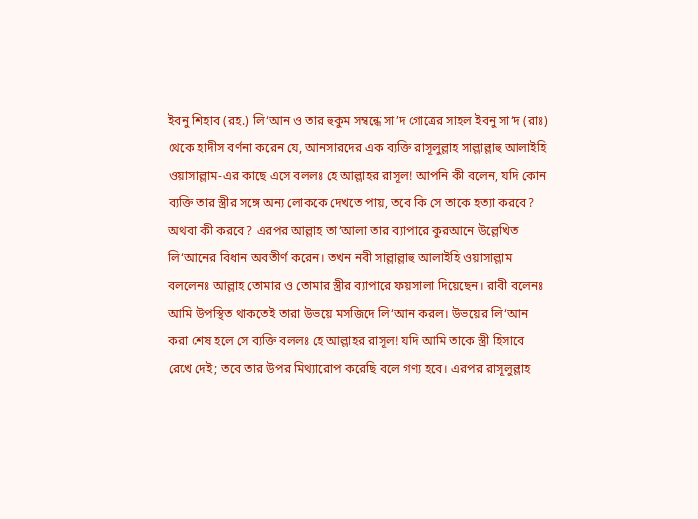ইবনু শিহাব (রহ.) লি‘আন ও তার হুকুম সম্বন্ধে সা’দ গোত্রের সাহল ইবনু সা‘দ (রাঃ) থেকে হাদীস বর্ণনা করেন যে, আনসারদের এক ব্যক্তি রাসূলুল্লাহ সাল্লাল্লাহু আলাইহি ওয়াসাল্লাম-এর কাছে এসে বললঃ হে আল্লাহর রাসূল! আপনি কী বলেন, যদি কোন ব্যক্তি তার স্ত্রীর সঙ্গে অন্য লোককে দেখতে পায়, তবে কি সে তাকে হত্যা করবে? অথবা কী করবে? এরপর আল্লাহ তা‘আলা তার ব্যাপারে কুরআনে উল্লেখিত লি‘আনের বিধান অবতীর্ণ করেন। তখন নবী সাল্লাল্লাহু আলাইহি ওয়াসাল্লাম বললেনঃ আল্লাহ তোমার ও তোমার স্ত্রীর ব্যাপারে ফয়সালা দিয়েছেন। রাবী বলেনঃ আমি উপস্থিত থাকতেই তারা উভয়ে মসজিদে লি‘আন করল। উভয়ের লি‘আন করা শেষ হলে সে ব্যক্তি বললঃ হে আল্লাহর রাসূল! যদি আমি তাকে স্ত্রী হিসাবে রেখে দেই; তবে তার উপর মিথ্যারোপ করেছি বলে গণ্য হবে। এরপর রাসূলুল্লাহ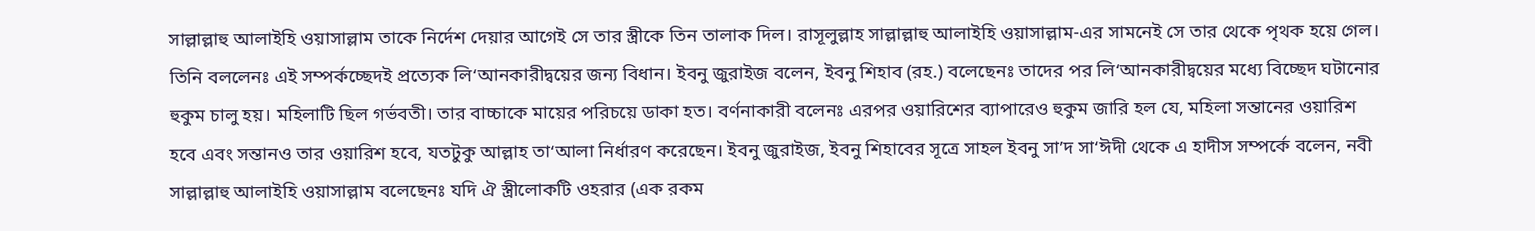সাল্লাল্লাহু আলাইহি ওয়াসাল্লাম তাকে নির্দেশ দেয়ার আগেই সে তার স্ত্রীকে তিন তালাক দিল। রাসূলুল্লাহ সাল্লাল্লাহু আলাইহি ওয়াসাল্লাম-এর সামনেই সে তার থেকে পৃথক হয়ে গেল। তিনি বললেনঃ এই সম্পর্কচ্ছেদই প্রত্যেক লি‘আনকারীদ্বয়ের জন্য বিধান। ইবনু জুরাইজ বলেন, ইবনু শিহাব (রহ.) বলেছেনঃ তাদের পর লি‘আনকারীদ্বয়ের মধ্যে বিচ্ছেদ ঘটানোর হুকুম চালু হয়। মহিলাটি ছিল গর্ভবতী। তার বাচ্চাকে মায়ের পরিচয়ে ডাকা হত। বর্ণনাকারী বলেনঃ এরপর ওয়ারিশের ব্যাপারেও হুকুম জারি হল যে, মহিলা সন্তানের ওয়ারিশ হবে এবং সন্তানও তার ওয়ারিশ হবে, যতটুকু আল্লাহ তা‘আলা নির্ধারণ করেছেন। ইবনু জুরাইজ, ইবনু শিহাবের সূত্রে সাহল ইবনু সা’দ সা‘ঈদী থেকে এ হাদীস সম্পর্কে বলেন, নবী সাল্লাল্লাহু আলাইহি ওয়াসাল্লাম বলেছেনঃ যদি ঐ স্ত্রীলোকটি ওহরার (এক রকম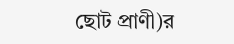ছোট প্রাণী)র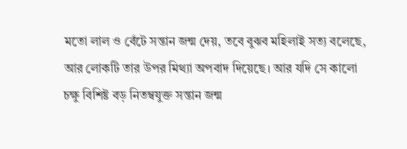মতো লাল ও বেঁটে সন্তান জন্ম দেয়, তবে বুঝব মহিলাই সত্য বলেছে, আর লোকটি তার উপর মিথ্যা অপবাদ দিয়েছে। আর যদি সে কালো চক্ষু বিশিষ্ট বড় নিতম্বযুক্ত সন্তান জন্ম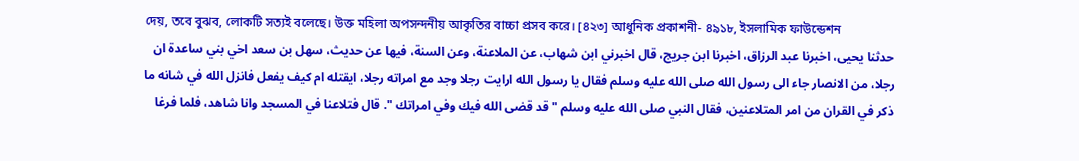দেয়, তবে বুঝব, লোকটি সত্যই বলেছে। উক্ত মহিলা অপসন্দনীয় আকৃতির বাচ্চা প্রসব করে। [৪২৩] আধুনিক প্রকাশনী- ৪৯১৮, ইসলামিক ফাউন্ডেশন
حدثنا يحيى، اخبرنا عبد الرزاق، اخبرنا ابن جريج، قال اخبرني ابن شهاب، عن الملاعنة، وعن السنة، فيها عن حديث، سهل بن سعد اخي بني ساعدة ان رجلا، من الانصار جاء الى رسول الله صلى الله عليه وسلم فقال يا رسول الله ارايت رجلا وجد مع امراته رجلا، ايقتله ام كيف يفعل فانزل الله في شانه ما ذكر في القران من امر المتلاعنين، فقال النبي صلى الله عليه وسلم " قد قضى الله فيك وفي امراتك ". قال فتلاعنا في المسجد وانا شاهد، فلما فرغا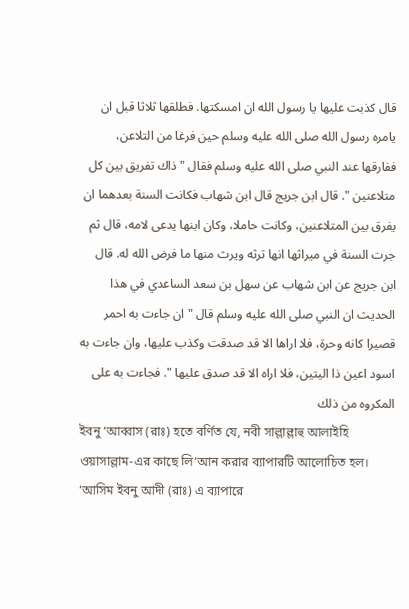قال كذبت عليها يا رسول الله ان امسكتها. فطلقها ثلاثا قبل ان يامره رسول الله صلى الله عليه وسلم حين فرغا من التلاعن، ففارقها عند النبي صلى الله عليه وسلم فقال " ذاك تفريق بين كل متلاعنين ". قال ابن جريج قال ابن شهاب فكانت السنة بعدهما ان يفرق بين المتلاعنين، وكانت حاملا، وكان ابنها يدعى لامه، قال ثم جرت السنة في ميراثها انها ترثه ويرث منها ما فرض الله له. قال ابن جريج عن ابن شهاب عن سهل بن سعد الساعدي في هذا الحديث ان النبي صلى الله عليه وسلم قال " ان جاءت به احمر قصيرا كانه وحرة، فلا اراها الا قد صدقت وكذب عليها، وان جاءت به اسود اعين ذا اليتين، فلا اراه الا قد صدق عليها ". فجاءت به على المكروه من ذلك
ইবনু ‘আব্বাস (রাঃ) হতে বর্ণিত যে, নবী সাল্লাল্লাহু আলাইহি ওয়াসাল্লাম-এর কাছে লি‘আন করার ব্যাপারটি আলোচিত হল। ‘আসিম ইবনু আদী (রাঃ) এ ব্যাপারে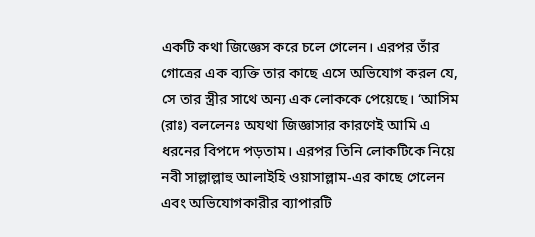একটি কথা জিজ্ঞেস করে চলে গেলেন। এরপর তাঁর গোত্রের এক ব্যক্তি তার কাছে এসে অভিযোগ করল যে, সে তার স্ত্রীর সাথে অন্য এক লোককে পেয়েছে। ‘আসিম (রাঃ) বললেনঃ অযথা জিজ্ঞাসার কারণেই আমি এ ধরনের বিপদে পড়তাম। এরপর তিনি লোকটিকে নিয়ে নবী সাল্লাল্লাহু আলাইহি ওয়াসাল্লাম-এর কাছে গেলেন এবং অভিযোগকারীর ব্যাপারটি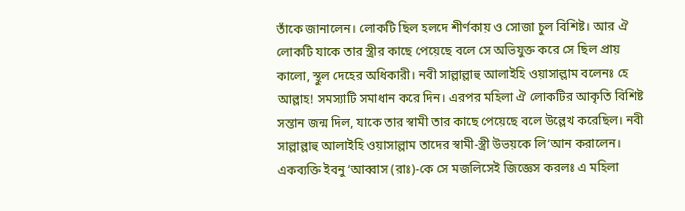তাঁকে জানালেন। লোকটি ছিল হলদে শীর্ণকায় ও সোজা চুল বিশিষ্ট। আর ঐ লোকটি যাকে তার স্ত্রীর কাছে পেয়েছে বলে সে অভিযুক্ত করে সে ছিল প্রায় কালো, স্থুল দেহের অধিকারী। নবী সাল্লাল্লাহু আলাইহি ওয়াসাল্লাম বলেনঃ হে আল্লাহ! সমস্যাটি সমাধান করে দিন। এরপর মহিলা ঐ লোকটির আকৃতি বিশিষ্ট সন্তান জন্ম দিল, যাকে তার স্বামী তার কাছে পেয়েছে বলে উল্লেখ করেছিল। নবী সাল্লাল্লাহু আলাইহি ওয়াসাল্লাম তাদের স্বামী-স্ত্রী উভয়কে লি‘আন করালেন। একব্যক্তি ইবনু ‘আব্বাস (রাঃ)-কে সে মজলিসেই জিজ্ঞেস করলঃ এ মহিলা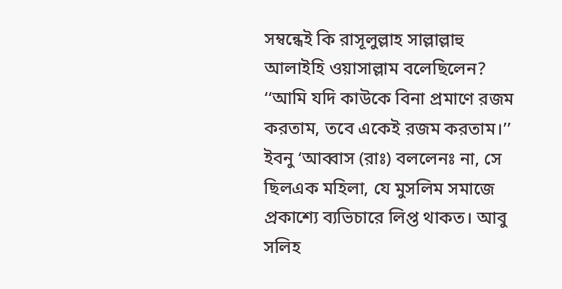সম্বন্ধেই কি রাসূলুল্লাহ সাল্লাল্লাহু আলাইহি ওয়াসাল্লাম বলেছিলেন? ‘‘আমি যদি কাউকে বিনা প্রমাণে রজম করতাম, তবে একেই রজম করতাম।’’ ইবনু ‘আব্বাস (রাঃ) বললেনঃ না, সে ছিলএক মহিলা, যে মুসলিম সমাজে প্রকাশ্যে ব্যভিচারে লিপ্ত থাকত। আবু সলিহ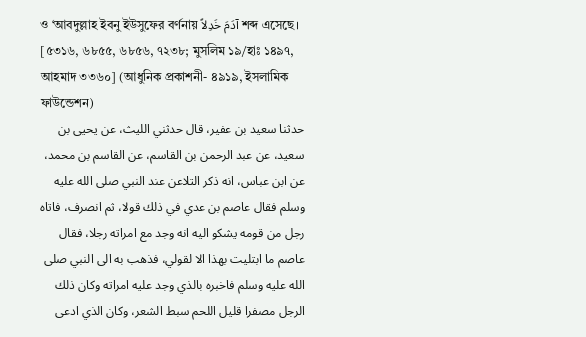ও ‘আবদুল্লাহ ইবনু ইউসুফের বর্ণনায় آدَمَ خَدِلاً শব্দ এসেছে। [৫৩১৬, ৬৮৫৫, ৬৮৫৬, ৭২৩৮; মুসলিম ১৯/হাঃ ১৪৯৭, আহমাদ ৩৩৬০] (আধুনিক প্রকাশনী- ৪৯১৯, ইসলামিক ফাউন্ডেশন)
حدثنا سعيد بن عفير، قال حدثني الليث، عن يحيى بن سعيد، عن عبد الرحمن بن القاسم، عن القاسم بن محمد، عن ابن عباس، انه ذكر التلاعن عند النبي صلى الله عليه وسلم فقال عاصم بن عدي في ذلك قولا، ثم انصرف، فاتاه رجل من قومه يشكو اليه انه وجد مع امراته رجلا، فقال عاصم ما ابتليت بهذا الا لقولي، فذهب به الى النبي صلى الله عليه وسلم فاخبره بالذي وجد عليه امراته وكان ذلك الرجل مصفرا قليل اللحم سبط الشعر، وكان الذي ادعى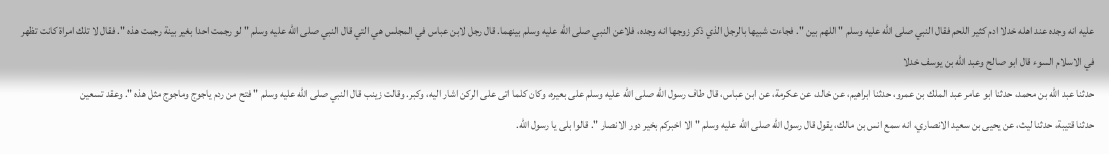عليه انه وجده عند اهله خدلا ادم كثير اللحم فقال النبي صلى الله عليه وسلم " اللهم بين ". فجاءت شبيها بالرجل الذي ذكر زوجها انه وجده، فلاعن النبي صلى الله عليه وسلم بينهما. قال رجل لابن عباس في المجلس هي التي قال النبي صلى الله عليه وسلم " لو رجمت احدا بغير بينة رجمت هذه ". فقال لا تلك امراة كانت تظهر في الاسلام السوء قال ابو صالح وعبد الله بن يوسف خدلا
حدثنا عبد الله بن محمد، حدثنا ابو عامر عبد الملك بن عمرو، حدثنا ابراهيم، عن خالد، عن عكرمة، عن ابن عباس، قال طاف رسول الله صلى الله عليه وسلم على بعيره، وكان كلما اتى على الركن اشار اليه، وكبر. وقالت زينب قال النبي صلى الله عليه وسلم " فتح من ردم ياجوج وماجوج مثل هذه ". وعقد تسعين
حدثنا قتيبة، حدثنا ليث، عن يحيى بن سعيد الانصاري، انه سمع انس بن مالك، يقول قال رسول الله صلى الله عليه وسلم " الا اخبركم بخير دور الانصار ". قالوا بلى يا رسول الله.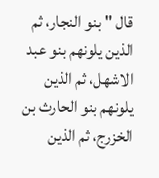قال " بنو النجار، ثم الذين يلونهم بنو عبد الاشهل، ثم الذين يلونهم بنو الحارث بن الخزرج، ثم الذين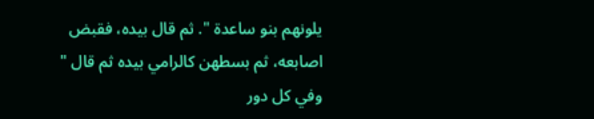يلونهم بنو ساعدة ". ثم قال بيده، فقبض اصابعه، ثم بسطهن كالرامي بيده ثم قال " وفي كل دور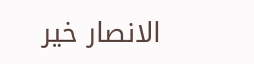الانصار خير